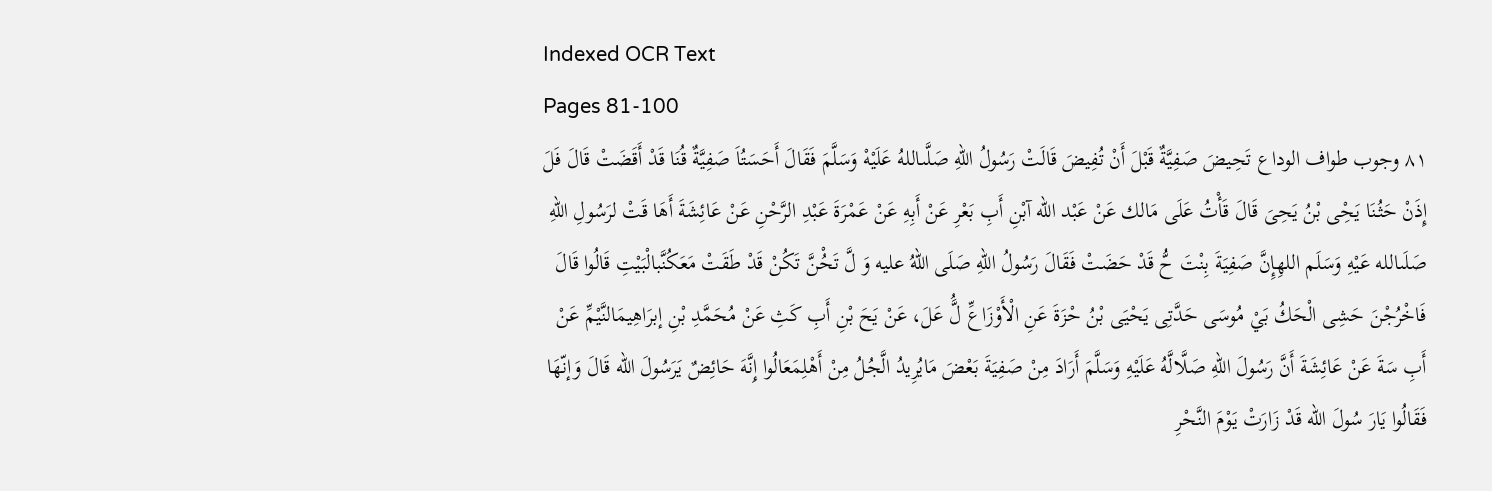Indexed OCR Text
Pages 81-100
٨١ وجوب طواف الوداع تَحِيضَ صَفِيَّةٌ قَبْلَ أَنْ تُفِيضَ قَالَتْ رَسُولُ اللهِ صَلَّىاللهُ عَلَيْهْ وَسَلَّمَ فَقَالَ أَحَسَتُاَ صَفِيَّةٌ قُنَا قَدْ أَقَضَتْ قَالَ فَلَ إِذَنْ حَثُنَا يَحِْى بْنُ يَحِىَ قَالَ قَأْتُ عَلَى مَالك عَنْ عَبْد الله آبْنِ أَبِ بَعْرِ عَنْ أَبِهِ عَنْ عَمْرَةَ عَبْدِ الرَّحْنِ عَنْ عَائِشَةَ أَهَا قَتْ لرَسُولِ اللهِ صَلَىالله عَيْهِ وَسَلَم اللهِإِنَّ صَفِيَةَ بِنْتَ حُّ قَدْ حَضَتْ فَقَالَ رَسُولُ اللهِ صَلَى اللهُ عليه وَ لَّ تَحُْنَّ تَكُنْ قَدْ طَقَتْ مَعَكُنَّبالْبَيْتِ قَالُوا قَالَ فَاخْرُجْنَ حَشِى الْحَكُ بَيْ مُوسَى حَدَّتِى يَحْيَى بْنُ حْزَةَ عَنِ الْأَوْزَاعِّ لَُّ عَلَ، عَنْ يَحَ بْنِ أَبِ كَثِ عَنْ مُحَمَّدِ بْنِ إبرَاهِيمَالنَّيْمِّ عَنْ أَبِ سَةَ عَنْ عَائِشَةَ أَنَّ رَسُولَ اللهِ صَلَّالَّهُ عَلَيْهِ وَسَلَّمَ أَرَادَ مِنْ صَفِيَةَ بَعْضَ مَايُرِيدُ الَّجُلُ مِنْ أَهْلِمَعَالُوا إِنَّهَ حَائِضٌ يَرَسُولَ الله قَالَ وَإنّهَا فَقَالُوا يَارَ سُولَ الله قَدْ زَارَتْ يَوْمَ النَّحْرِ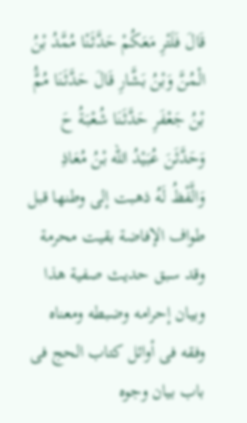قَالَ فَلَتْرِ مَعَكُمْ حَدَّثَنْا مُمَّدُ بْنُ الْمُنَّ وَبْنُ بَشَّارِ قَالَ حَدَّثَنَا مُمَُّ بْنُ جَعْفَرِ حَدَّثَنَا شُعْبَةُ حَ وَحَدَّثَنَ عُبَيْدُ الله بْنُ مُعَاذِ وَالَّفْظُ لَهُ ذهبت إلى وطنها قبل طواف الإفاضة بقيت محرمة وقد سبق حديث صفية هذا وبيان إحرامه وضبطه ومعناه وفقه فى أوائل كتاب الحج فى باب بيان وجوه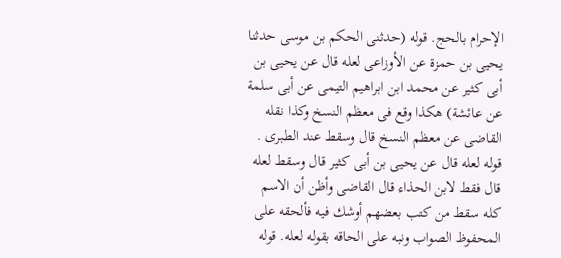الإحرام بالحج. قوله (حدثنى الحكم بن موسى حدثنا يحيى بن حمزة عن الأوزاعى لعله قال عن يحيى بن أبى كثير عن محمد ابن ابراهيم التيمى عن أبى سلمة عن عائشة) هكذا وقع فى معظم النسخ وكذا نقله القاضى عن معظم النسخ قال وسقط عند الطبرى . قوله لعله قال عن يحيى بن أبى كثير قال وسقط لعله قال فقط لابن الحذاء قال القاضى وأظن أن الاسم كله سقط من كتب بعضهم أوشك فيه فألحقه على المحفوظ الصواب ونبه على الحاقه بقوله لعله. قوله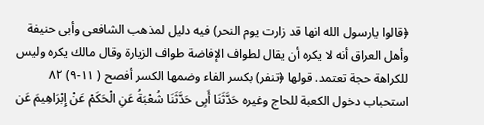﴿قالوا يارسول الله انها قد زارت يوم النحر) فيه دليل لمذهب الشافعى وأبى حنيفة وأهل العراق أنه لا يكره أن يقال لطواف الإفاضة طواف الزيارة وقال مالك يكره وليس للكراهة حجة تعتمد. قولها ﴿تنفر) بكسر الفاء وضمها الكسر أفصح ( ١١-٩) ٨٢ استحباب دخول الكعبة للحاج وغيره حَدَّثَنَا أَبِى حَدَّثَنَا شُعْبَةُ عَنِ الْحَكَمْ عَنْ إِبْرَاهِيمَ عَن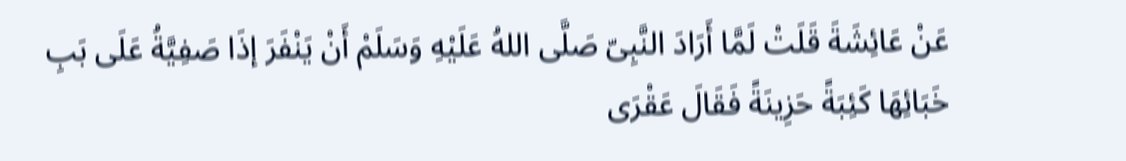عَنْ عَائِشَةَ قَلَتْ لَمَّا أَرَادَ النَّبِىّ صَلَّى اللهُ عَلَيْهِ وَسَلَمْ أَنْ يَنْفَرَ إذَا صَفِيَّةُ عَلَى بَبِ خَبَائِهَا كَئِبَةً حَزِينَةً فَقَالَ عَقْرَى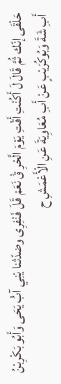حَلْقَى إنّك ثُمَّ قَالَ لَ أَكُنْتِ أَقْتِ يَوْمَ الَّحْرِ قَْ نَعَمْ قَلَ فَنْفِرِى وضدّثنا يْنِي آبُْ يَحَى وَأَبُو بَكْرِبْنُ أَبِ شَةَ وَبُوكُرَيْبٍ عَنْ أَبِ مُعَاوِيَةَ عَنِ الْأَعْمَشِ ح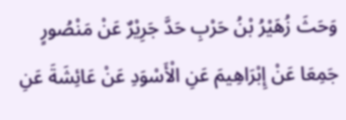وَحَثَ زُهَيْرُ بْنُ حَرْبِ حَدَّ جَرِيْرٌ عَنْ مَنْصُورٍ جَمِعَا عَنْ إِبْرَاهِيمَ عَنِ الْأَسْوَدِ عَنْ عَائِشَةَ عَنِ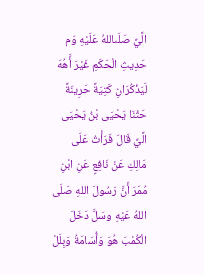الَّيِّ صَلَىاللهُ عَلَيْهِ وَم حَدِيثِ الْحَكَمِ غَيْرَ أَّهُهَ لَيَذْكُرَانِ كَتِيَةً حَرِينَةً حَثْنَا يَحْيَى بْنُ يَحْيَى الَّيِّ قَالَ فَرَأْتُ عَلَى مَالِكِ عَنْ نَافِعٍ عَنِ ابْنِ مُمَرَ أَنَّ رَسُولَ اللهِ صَلَى اللهُ عَيْهِ وسَلَّ دَخَلَ الْكُمْبَ هُوَ وَأُسَامَةُ وَبِلَلْ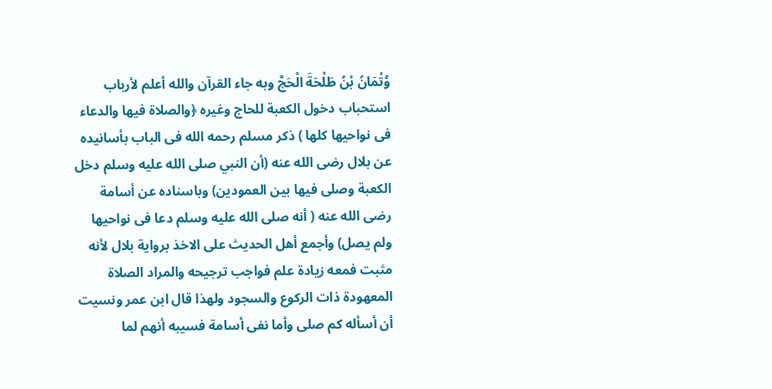وَُتْمَانُ بْنُ طَلْحَةَ الْحَجَّ وبه جاء القرآن والله أعلم لأرباب استحباب دخول الكعبة للحاج وغيره ﴿والصلاة فيها والدعاء فى نواحيها كلها ) ذكر مسلم رحمه الله فى الباب بأسانيده عن بلال رضى الله عنه (أن النبي صلى الله عليه وسلم دخل الكعبة وصلى فيها بين العمودين) وباسناده عن أسامة رضى الله عنه ( أنه صلى الله عليه وسلم دعا فى نواحيها ولم يصل) وأجمع أهل الحديث على الاخذ برواية بلال لأنه مثبت فمعه زيادة علم فواجب ترجيحه والمراد الصلاة المعهودة ذات الركوع والسجود ولهذا قال ابن عمر ونسيت أن أسأله كم صلى وأما نفى أسامة فسيبه أنهم لما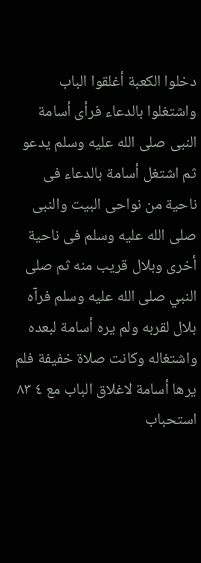دخلوا الكعبة أغلقوا الباب واشتغلوا بالدعاء فرأى أسامة النبى صلى الله عليه وسلم يدعو ثم اشتغل أسامة بالدعاء فى ناحية من نواحى البيت والنبى صلى الله عليه وسلم فى ناحية أخرى وبلال قريب منه ثم صلى النبي صلى الله عليه وسلم فرآه بلال لقربه ولم يره أسامة لبعده واشتغاله وكانت صلاة خفيفة فلم يرها أسامة لاغلاق الباب مع ٤ ٨٣ استحباب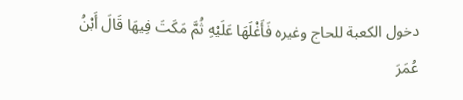دخول الكعبة للحاج وغيره فَأَغْلَهَا عَلَيْهِ ثُمَّ مَكَتَ فِيهَا قَالَ أَبْنُ عُمَرَ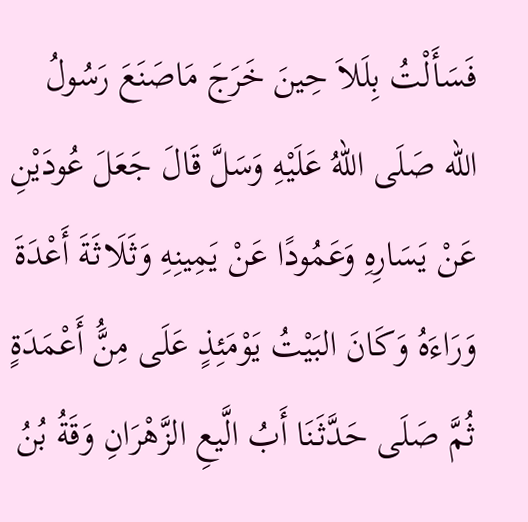فَسَأَلْتُ بِلَلاَ حِينَ خَرَجَ مَاصَنَعَ رَسُولُ الله صَلَى اللهُ عَلَيْهِ وَسَلَّ قَالَ جَعَلَ عُودَيْنِ عَنْ يَسَارِهِ وَعَمُودًا عَنْ يَمِينِهِ وَثَلَاثَةَ أَعْدَةَ وَرَاءَهُ وَكَانَ البَيْتُ يَوْمَئِذٍ عَلَى مِنَُّ أَعْمَدَةٍ ثُمَّ صَلَى حَدَّثَنَا أَبُ الَّيعِ الزَّهْرَانِ وَقَةُ بُنُ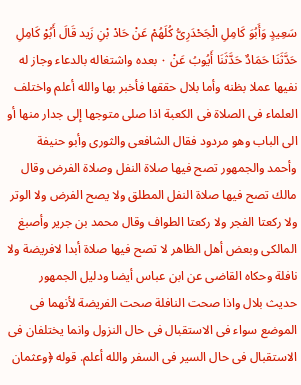سَعِيدٍ وَأَبُوَ كَامِلِ الْجَحْدَرِىُّ كُلَهُمْ عَنْ حَادْ بْنِ زَيد قَالَ أَبُوْ كَامِلِ حَدَّثَنَا حَمَادٌ حَدَّثَنَا أَيُوبُ عَنْ ٠ بعده واشتغاله بالدعاء وجاز له نفيها عملا بظنه وأما بلال حققها فأخبر بها والله أعلم واختلف العلماء فى الصلاة فى الكعبة اذا صلى متوجها إلى جدار منها أو الى الباب وهو مردود فقال الشافعى والثورى وأبو حنيفة وأحمد والجمهور تصح فيها صلاة النفل وصلاة الفرض وقال مالك تصح فيها صلاة النفل المطلق ولا يصح الفرض ولا الوتر ولا ركعتا الفجر ولا ركعتا الطواف وقال محمد بن جرير وأصبغ المالكى وبعض أهل الظاهر لا تصح فيها صلاة أبدا لافريضة ولا نافلة وحكاه القاضى عن ابن عباس أيضا ودليل الجمهور حديث بلال واذا صحت النافلة صحت الفريضة لأنهما فى الموضع سواء فى الاستقبال فى حال النزول وانما يختلفان فى الاستقبال فى حال السير فى السفر والله أعلم. قوله ﴿وعثمان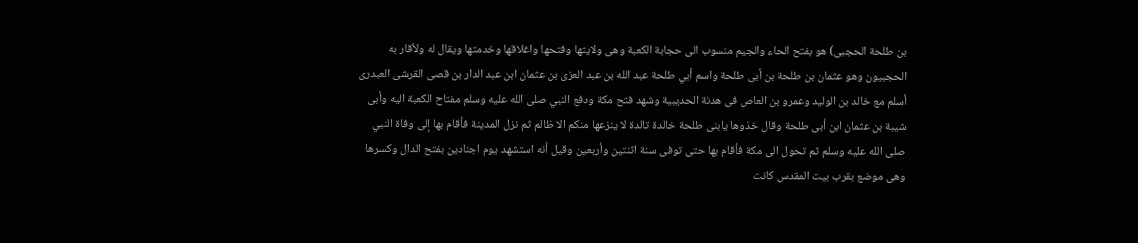بن طلحة الحجبى) هو بفتح الحاء والجيم منسوب الى حجابة الكعبة وهى ولايتها وفتحها واغلاقها وخدمتها ويقال له ولأقار به الحجبيون وهو عثمان بن طلحة بن أبى طلحة واسم أبي طلحة عبد الله بن عبد العزى بن عثمان ابن عبد الدار بن قصى القرشى العبدرى أسلم مع خالد بن الوليد وعمرو بن العاص فى هدنة الحديبية وشهد فتح مكة ودفع النبي صلى الله عليه وسلم مفتاح الكعبة اليه وأبى شيبة بن عثمان ابن أبى طلحة وقال خذوها يابنى طلحة خالدة تالدة لا ينزعها منكم الا ظالم ثم نزل المدينة فأقام بها إلى وفاة النبي صلى الله عليه وسلم ثم تحول الى مكة فأقام بها حتى توفى سنة اثنتين وأربعين وقيل أنه استشهد يوم اجنادين بفتح الدال وكسرها وهى موضع بقرب بيت المقدس كانت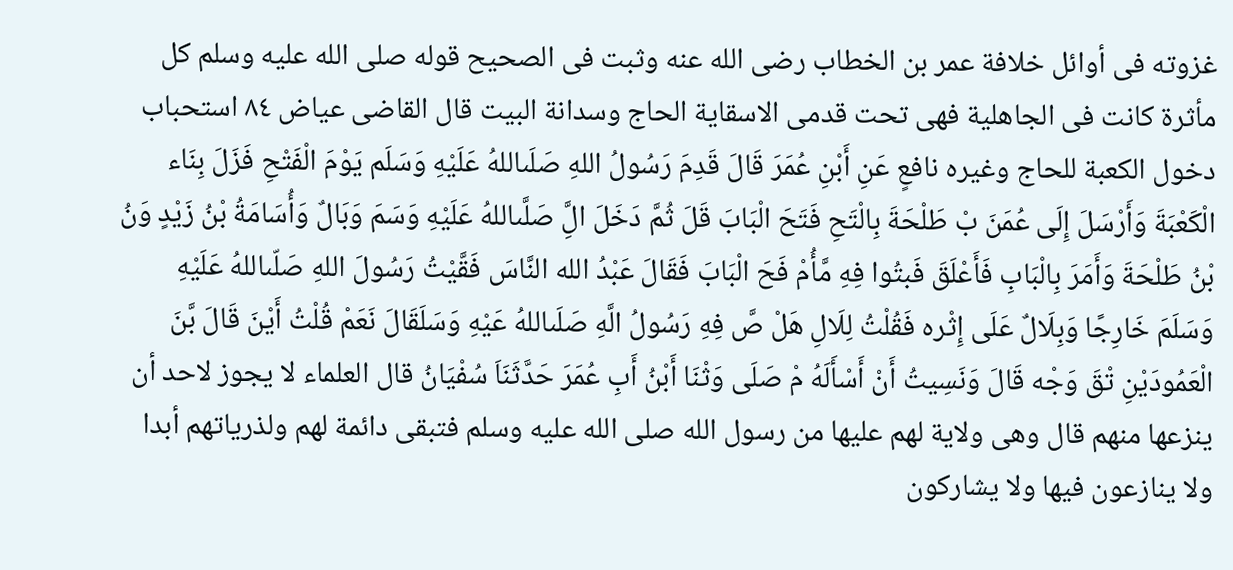غزوته فى أوائل خلافة عمر بن الخطاب رضى الله عنه وثبت فى الصحيح قوله صلى الله عليه وسلم كل مأثرة كانت فى الجاهلية فهى تحت قدمى الاسقاية الحاج وسدانة البيت قال القاضى عياض ٨٤ استحباب دخول الكعبة للحاج وغيره نافعٍ عَنِ أَبْنِ عُمَرَ قَالَ قَدِمَ رَسُولُ اللهِ صَلَىاللهُ عَلَيْهِ وَسَلَم يَوْمَ الْفَتْحِ فَزَلَ بِنَاء الْكَعْبَةَ وَأَرْسَلَ إِلَى عُمَنَ بْ طَلْحَةَ بِالْتَحِ فَتَحَ الْبَابَ قَلَ ثُمَّ دَخَلَ الَِّ صَلَّىاللهُ عَلَيْهِ وَسَمَ وَبَالٌ وَأُسَامَةُ بْنُ زَيْدٍ وَنُ بْنُ طَلْحَةَ وَأَمَرَ بِالْبَابِ فَأَعْلَقَ فَبتُوا فِهِ مَّأُمْ فَحَ الْبَابَ فَقَالَ عَبْدُ الله النَّاسَ فَقَّيْتُ رَسُولَ اللهِ صَلّىاللهُ عَلَيْهِ وَسَلَمَ خَارِجًا وَبِلَالٌ عَلَى إِثْره فَقُلْتُ لِلَالِ هَلْ صَّ فِهِ رَسُولُ الَّهِ صَلَىاللهُ عَيْهِ وَسَلَقَالَ نَعَمْ قُلْتُ أَيْنَ قَالَ بَّنَ الْعَمُودَيْنِ تْقَ وَجْه قَالَ وَنَسِيتُ أَنْ أَسْأَلَهُ مْ صَلَى وَثْنَا أَبْنُ أَبِ عُمَرَ حَدَّثَنَاَ سُفْيَانُ قال العلماء لا يجوز لاحد أن ينزعها منهم قال وهى ولاية لهم عليها من رسول الله صلى الله عليه وسلم فتبقى دائمة لهم ولذرياتهم أبدا ولا ينازعون فيها ولا يشاركون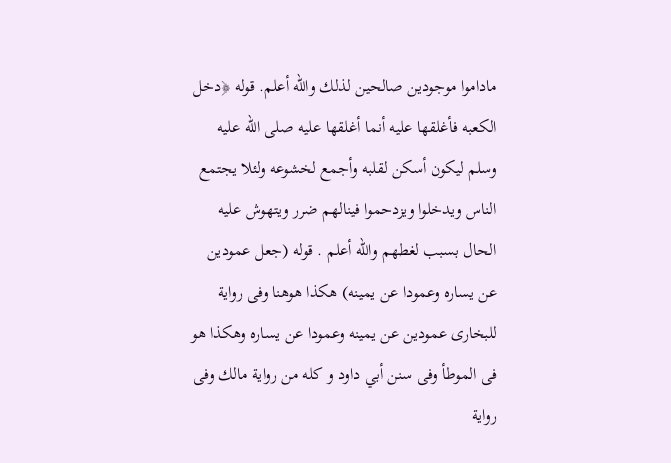ماداموا موجودين صالحين لذلك والله أعلم. قوله ﴿دخل الكعبه فأغلقها عليه أنما أغلقها عليه صلى الله عليه وسلم ليكون أسكن لقلبه وأجمع لخشوعه ولئلا يجتمع الناس ويدخلوا ويزدحموا فينالهم ضرر ويتهوش عليه الحال بسبب لغطهم والله أعلم . قوله (جعل عمودين عن يساره وعمودا عن يمينه) هكذا هوهنا وفى رواية للبخارى عمودين عن يمينه وعمودا عن يساره وهكذا هو فى الموطأ وفى سنن أبي داود و كله من رواية مالك وفى رواية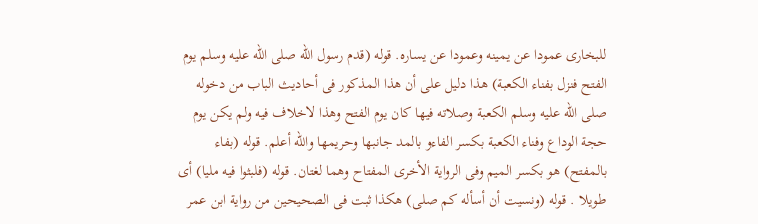للبخارى عمودا عن يمينه وعمودا عن يساره. قوله (قدم رسول الله صلى الله عليه وسلم يوم الفتح فنزل بفناء الكعبة) هذا دليل على أن هذا المذكور فى أحاديث الباب من دخوله صلى الله عليه وسلم الكعبة وصلاته فيها كان يوم الفتح وهذا لاخلاف فيه ولم يكن يوم حجة الوداع وفناء الكعبة بكسر الفاءو بالمد جانبها وحريمها والله أعلم. قوله (بفاء بالمفتح) هو بكسر الميم وفى الرواية الأخرى المفتاح وهما لغتان. قوله (فلبثوا فيه مليا) أى طويلا . قوله (ونسيت أن أسأله كم صلى) هكذا ثبت فى الصحیحین من رواية ابن عمر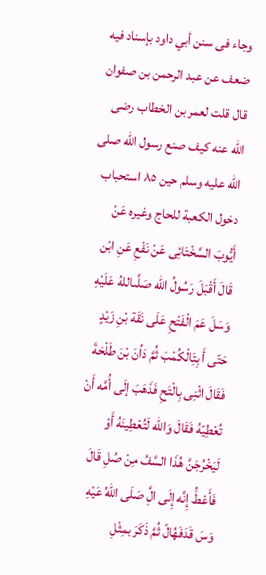وجاء فى سنن أبي داود بإسناد فيه ضعف عن عبد الرحمن بن صفوان قال قلت لعمر بن الخطاب رضى الله عنه كيف صنع رسول الله صلى الله عليه وسلم حين ٨٥ استحباب دخول الكعبة للحاج وغيره عَنْ أَيُّوبَ السَّخْتَائِى عَنْ نَفْعِ عَنِ ابْن قَالَ أَقْبَلَ رَسُولُ الله صَلَّىاللهُ عَلَيْهِ وَسَلَ عَمَ الْفَتْحِ عَلَى نَقَة بْنِ زَيْدٍ حَتّى أَ بِتَِالْكُمْبَ ثُمَّ دَاُنَ بْنَ طَلْحَةَ فَقَالَ اثْنِى بِالْتَحِ فَذَهَبَ إلَى أُمَّه أَنْ تُعْطِيّهُ فَقَالَ وَالله لَتُعْطِينَهُ أَوْ لَيَخْرُجَنَّ هُذَا السَّفُ مِنْ صُلِ قَالَ فَأَعْطَُ إِنَّه إِلَى الَِّ صَلَى اللهُ عَيْهِ وَسَ قَدَفَهُالّ ثُمَّ ذَكَرَ بمِثْلِ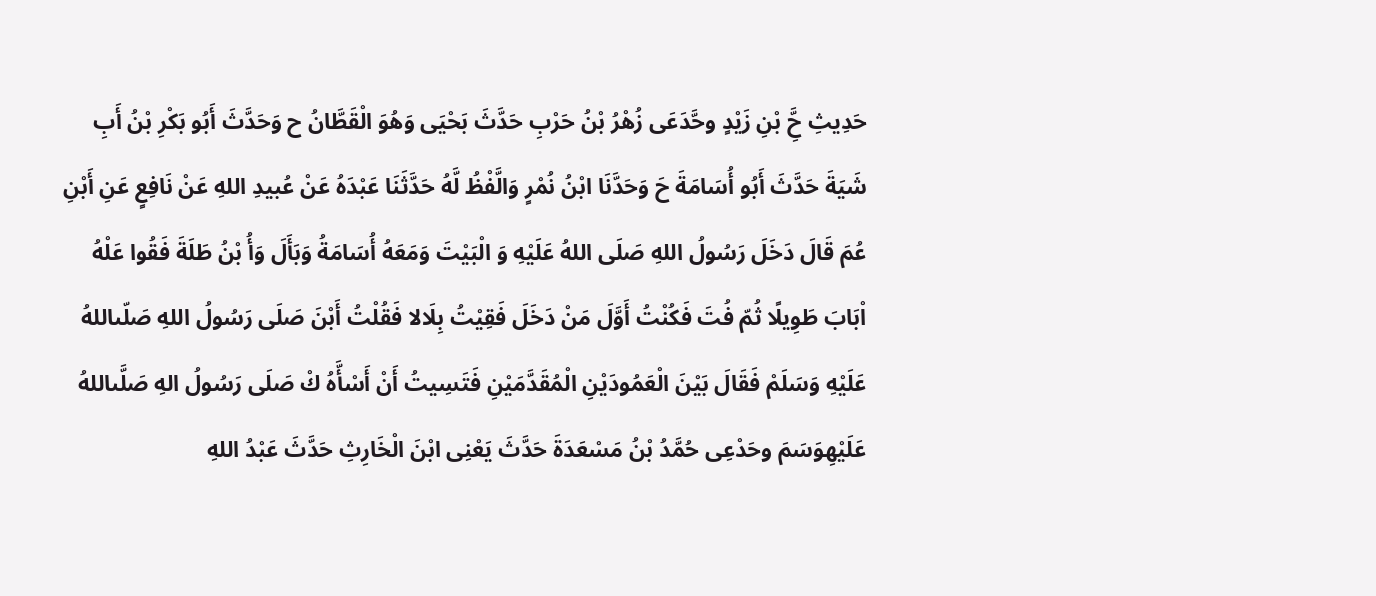حَدِيثِ حَِّ بْنِ زَيْدٍ وحَّدَعَى زُهْرُ بْنُ حَرْبِ حَدَّثَ بَحْيَى وَهُوَ الْقَطَّانُ ح وَحَدَّثَ أَبُو بَكْرِ بْنُ أَبِ شَيَةَ حَدَّثَ أَبُو أُسَامَةَ حَ وَحَدَّنَا ابْنُ نُمْرٍ وَالَّفْظُ لَّهُ حَدَّثَنَا عَبْدَهُ عَنْ عُبيدِ اللهِ عَنْ نَافِعٍ عَنِ أَبْنِ عُمَ قَالَ دَخَلَ رَسُولُ اللهِ صَلَى اللهُ عَلَيْهِ وَ الْبَيْتَ وَمَعَهُ أُسَامَةُ وَبَأَلَ وَأُ بْنُ طَلَةَ فَقُوا عَلْهُ اْبَابَ طَوِيلًا ثُمّ فُتَ فَكُنْتُ أَوَّلَ مَنْ دَخَلَ فَقِيْتُ بِلَالا فَقُلْتُ أَبْنَ صَلَى رَسُولُ اللهِ صَلّىاللهُ عَلَيْهِ وَسَلَمْ فَقَالَ بَيْنَ الْعَمُودَيْنِ الْمُقَدَّمَيْنِ فَتَسِيتُ أَنْ أَسْأَّهُ كْ صَلَى رَسُولُ الهِ صَلَّىاللهُ عَلَيْهِوَسَمَ وحَدْعِى حُمَّدُ بْنُ مَسْعَدَةَ حَدَّثَ يَعْنِى ابْنَ الْخَارِثِ حَدَّثَ عَبْدُ اللهِ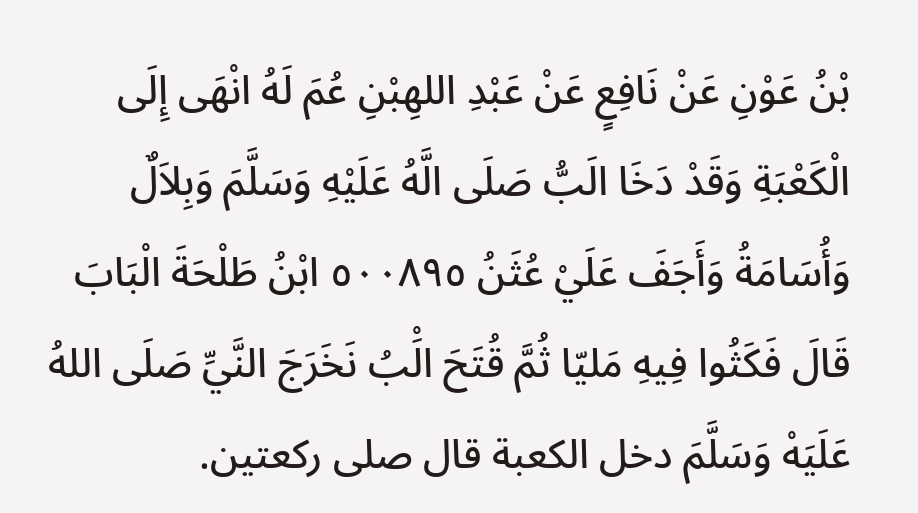بْنُ عَوْنِ عَنْ نَافِعٍ عَنْ عَبْدِ اللهِبْنِ عُمَ لَهُ انْهَى إِلَى الْكَعْبَةِ وَقَدْ دَخَا الَبُّ صَلَى الَّهُ عَلَيْهِ وَسَلَّمَ وَبِلاَلٌ وَأُسَامَةُ وَأَجَفَ عَلَيْ عُثَنُ ٥٠٠٨٩٥ ابْنُ طَلْحَةَ الْبَابَ قَالَ فَكَثُوا فِيهِ مَليّا ثُمَّ قُتَحَ الَْبُ نَخَرَجَ النَّيِّ صَلَى اللهُ عَلَيَهْ وَسَلَّمَ دخل الكعبة قال صلى ركعتين.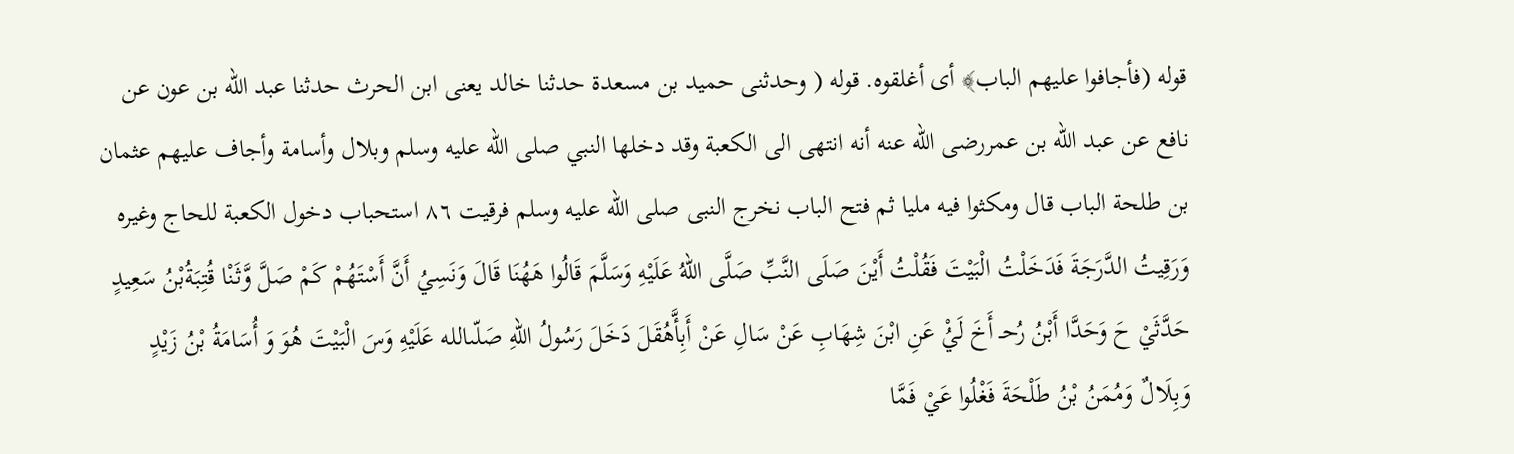قوله (فأجافوا عليهم الباب﴾ أى أغلقوه. قوله ( وحدثنى حميد بن مسعدة حدثنا خالد يعنى ابن الحرث حدثنا عبد الله بن عون عن نافع عن عبد الله بن عمررضى الله عنه أنه انتهى الى الكعبة وقد دخلها النبي صلى الله عليه وسلم وبلال وأسامة وأجاف عليهم عثمان بن طلحة الباب قال ومكثوا فيه مليا ثم فتح الباب نخرج النبى صلى الله عليه وسلم فرقيت ٨٦ استحباب دخول الكعبة للحاج وغيره وَرَقِيتُ الدَّرَجَةَ فَدَخَلْتُ الْبَيْتَ فَقُلْتُ أَيْنَ صَلَى النَّبِّ صَلَّى اللهُ عَلَيْهِ وَسَلَّمَ قَالُوا هَهُنَا قَالَ وَنَسِيُ أَنَّ أَسْتَهُمْ كَمْ صَلَّ وَّثَنْا قُتِبَةُبْنُ سَعِيدٍ حَدَّثَيْ حَ وَحَدَّا أَبْنُ رُحـ أَخَ لَيُْ عَنِ ابْنَ شِهَابِ عَنْ سَالِ عَنْ أَبِأَّهُقَلَ دَخَلَ رَسُولُ اللهِ صَلّىالله عَلَيْهِ وَسَ الْبَيْتَ هُوَ وَ أُسَامَةُ بْنُ زَيْدٍ وَبِلَالٌ وَمُمَنُ بْنُ طَلْحَةَ فَغْلُوا عَيْ فَمَّا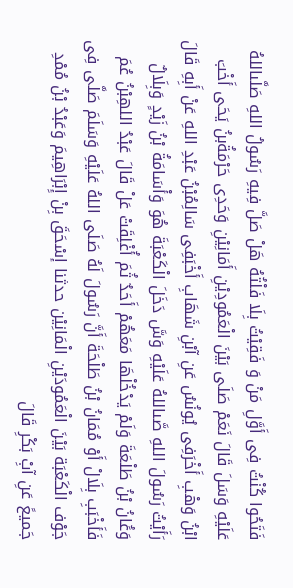فَتَحُوا كُنْتُ فِى أَوَّلِ مَنْ وَ فَقِيْتُ بِلَا فَلْتُهُ هَلْ صَلَّ فِيهِ رَسُولُ اللهِ صَلَّىاللهُ عَلَيْهِ وَسَلَ قَالَ نَعَمْ صَلَى بَيْنَ الْعَمُودِيْنِ أَمَانِيْنِ وَحَدِى حَرْمَةُبنُ يَحَى أَخْبَ ابْنُ وَهْبِ أَخْرَفِى يُونُسُ عَنِ آبْنِ شَهَابِ أَخْبَفِى سَالِمُبْنُ عَبْدِ اللهِ عَنْ أَبِهِ قَالَ رَأَيْتُ رَسُولَ اللهِ صَّىاللهُ عَلَيْهِ وَسَّ دَخَلَ الْكَعْبَةَ هُوَ وَأْسَامَةُ بْنُ زَيْدٍ وَبِلَالٌ وَعَُانُ بْنُ طَلْعَةَ وَلَمْ يَدْخُلْهَا مَعَهُمْ أَحَدٌ ثُمَ أُغْلِقَتْ عَلْ قَالَ عَبْدُ اللهِبْنُ عُمَ فَأَخْبَبِ بِلَالْ أَوْ مُمَانُ بْنُ طَلْحَةَ أَنَّ رَسُولَ لَهُ صَلَى اللهُ عَلَيْهِ وَسَلَمَ صَلَّى فِى جَوْف الْكَعْبَة بَيْنَ الْعَمُودَيْنِ الْمَانِيْن حدثنا إسْحَقَ بِنْ إِبْرَاهِيمَ وَعَبْدُ بْنُ مُمْدِ جَميعً عَنِ آبِْ بَكْرِ قَالَ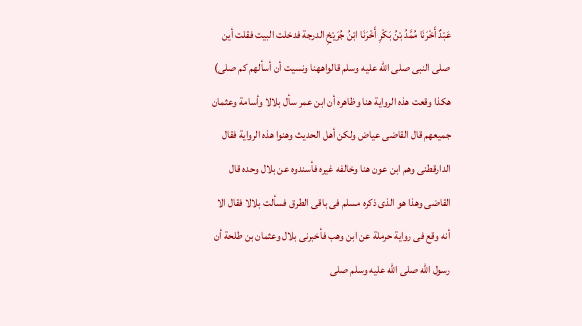عَبْدٌ أَخْرَنَا مُمَّدُ بْنُ بَكْرِ أَخْرَنَا ابْنُ جُرَيْخِ الدرجة فدخلت البيت فقلت أين صلى النبى صلى الله عليه وسلم قالواههنا ونسيت أن أسألهم كم صلى) هكذا وقعت هذه الرواية هنا وظاهره أن ابن عمر سأل بلالا وأسامة وعثمان جميعهم قال القاضى عياض ولكن أهل الحديث وهنوا هذه الرواية فقال الدارقطنى وهم ابن عون هنا وخالفه غيره فأسندوه عن بلال وحده قال القاضى وهذا هو الذى ذكره مسلم فى باقى الطرق فسألت بلالا فقال الا أنه وقع فى رواية حرملة عن ابن وهب فأخبرنى بلال وعثمان بن طلحة أن رسول الله صلى الله عليه وسلم صلى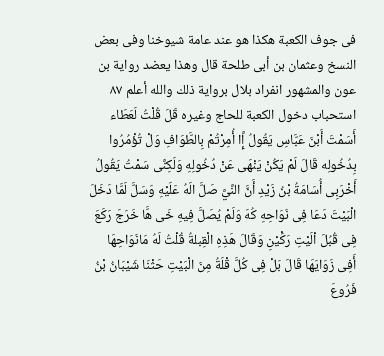فى جوف الكعبة هكذا هو عند عامة شيوخنا وفى بعض النسخ وعثمان بن أبى طلحة قال وهذا يعضد رواية بن عون والمشهور انفراد بلال برواية ذلك والله أعلم ٨٧ استحباب دخول الكعبة للحاج وغيره قَلَ قُلْتُ لَعَطَاء أَسَمْتَ أَبْنَ عَبَّاسِ يَقُولُ إَِّا أُمِرْتُمْ بِالطَّوَافِ وَلْ تُؤْمُرُوا بِدُخُولِه قَالَ لَمْ يَكُنْ يَنْهَى عَنْ دُخُولِهِ وَلَكِنَّى سَمْتُ يَقُولُ أَخْرَبِى أُسَامَةُ بْنُ زَيْدِ أَنَّ النَّيَّ صَلَّ الَهُ عَلَيْهِ وَسَلَّ لَمَّا دَخَلَ الْبَيْتَ دَعَا فِى نَوَاحِهِ كُهَ وَلَمْ يُصَلَّ فِيهِ خَى هَّا خَرَجَ رَكَعَ فِى قُبُلَ اْلَيْتِ رَكَْيْنِ وَقَالَ هَذِهِ الْقِبلةُ قُلْتُ لَهُ مَانَوَاحِهَا أَفِى زَوَايَهَا قَالَ بَلْ فِى كُلَّ قْلَةُ مِنَ الْبَيْتِ حَثْنَا شَيْبَانُ بْنُ فَرُوعَ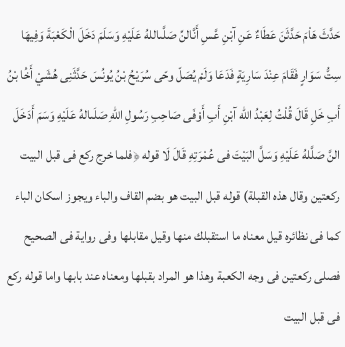حَدَّثَ هَاْمَ حَدَّثَنَ عَطَاءٌ عَنِ آبْنِ عَّسِ أَنَّالنِّ صَلَّىاللهُ عَلَيْهِ وَسَلَمَ دَخَلَ الْكَعْبَةَ وَفِيهَا سِتُّ سَوَارٍ فَقَامَ عِنْدَ سَارِيَةٍ فَدَعَا وَلَمْ يُصَلّ وحّى سُرَيْحُ بْنُ يُونُسَ حَدَّثَنِى هُشَيْ أَخَْا بْنُ أَبِ خَلِ قَالَ قُلْتُ لِعَبْدُ الله آبْنِ أَبِ أَوْفَى صَاحِبِ رَسُولِ اللهِ صَلَىالهُ عَلَيْهِ وَسَمَ أَدَخَلَ النَّ صَلَّلهُ عَلَيْهِ وَسَلَّ البَيْتَ فى عُمْرَتِهِ قَالَ لَا قوله ﴿فلما خرج ركع فى قبل البيت ركعتين وقال هذه القبلة) قوله قبل البيت هو بضم القاف والباء ويجوز اسكان الباء كما فى نظائره قيل معناه ما استقبلك منها وقيل مقابلها وفى رواية فى الصحيح فصلى ركعتين فى وجه الكعبة وهذا هو المراد بقبلها ومعناه عند بابها واما قوله ركع فى قبل البيت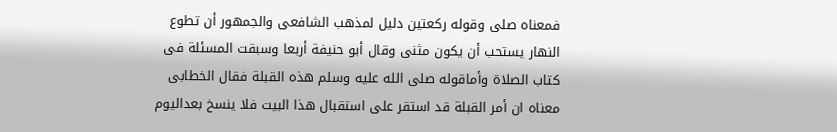فمعناه صلى وقوله ركعتين دليل لمذهب الشافعى والجمهور أن تطوع النهار يستحب أن يكون مثنى وقال أبو حنيفة أربعا وسبقت المسئلة فى كتاب الصلاة وأماقوله صلى الله عليه وسلم هذه القبلة فقال الخطابى معناه ان أمر القبلة قد استقر على استقبال هذا البيت فلا ينسخ بعداليوم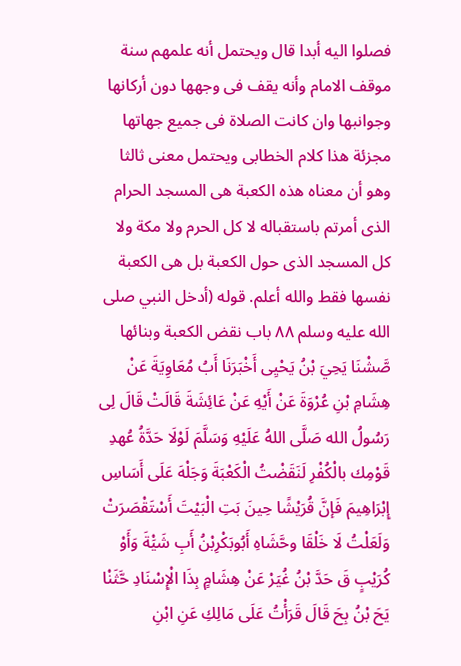فصلوا اليه أبدا قال ويحتمل أنه علمهم سنة موقف الامام وأنه يقف فى وجهها دون أركانها وجوانبها وان كانت الصلاة فى جميع جهاتها مجزئة هذا كلام الخطابى ويحتمل معنى ثالثا وهو أن معناه هذه الكعبة هى المسجد الحرام الذى أمرتم باستقباله لا كل الحرم ولا مكة ولا كل المسجد الذى حول الكعبة بل هى الكعبة نفسها فقط والله أعلم. قوله (أدخل النبي صلى الله عليه وسلم ٨٨ باب نقض الكعبة وبنائها صَّشْنَا يَحِيَ بْنُ يَحْيِى أَخْبَرَنَا أَبُ مُعَاوِيَةَ عَنْ هِشَامِ بْنِ عُرْوَةَ عَنْ أَيْهِ عَنْ عَائِشَةَ قَالَتْ قَالَ لِى رَسُولُ الله صَلَّى اللهُ عَلَيْهِ وَسَلَّمَ لَوْلَا حَدَّةُ عُهدِ قَوْمِك بالْكُفْرِ لَنَقَضْتُ الْكَعْبَةَ وَجَلْهَ عَلَى أَسَاسِ إِبْرَاهِيمَ فَإنَّ قُرَيْشًا حِينَ بَتِ الْبَيْتَ أَسْتَقْصَرَتْ وَلَعَلْتُ لَا خَلْقَا وحَّشَاهِ أَبُوبَكْرِبْنُ أَبِ شَيَْةَ وَأَوْ كُرَيْبٍ قَ حَدَّ بْنُ غُيَرْ عَنْ هِشَامٍ بِذَا الْإِسْنَادِ حَّثَنْا يَحَ بْنُ بِحَ قَالَ قَرَأْتُ عَلَى مَالِكِ عَنِ ابْنِ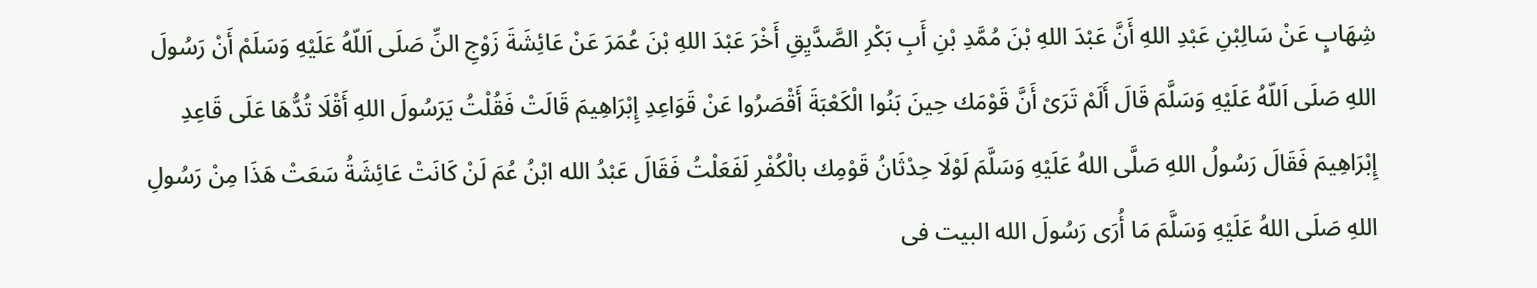شِهَابٍ عَنْ سَالِبْنِ عَبْدِ اللهِ أَنَّ عَبْدَ اللهِ بْنَ مُمَّدِ بْنِ أَبِ بَكْرِ الصَّدَّيِقِ أَخْرَ عَبْدَ اللهِ بْنَ عُمَرَ عَنْ عَائِشَةَ زَوْجِ النِّ صَلَى اَللّهُ عَلَيْهِ وَسَلَمْ أَنْ رَسُولَ اللهِ صَلَى اَللّهُ عَلَيْهِ وَسَلَّمَ قَالَ أَلَمْ تَرَىْ أَنَّ قَوْمَك حِينَ بَنُوا الْكَعْبَةَ أَقْصَرُوا عَنْ قَوَاعِدِ إِبْرَاهِيمَ قَالَتْ فَقُلْتُ يَرَسُولَ اللهِ أَقْلَا تُدُّهَا عَلَى قَاعِدِ إِبْرَاهِيمَ فَقَالَ رَسُولُ اللهِ صَلَّى اللهُ عَلَيْهِ وَسَلَّمَ لَوْلَا حِدْثَانُ قَوْمِك بالْكُفْرِ لَفَعَلْتُ فَقَالَ عَبْدُ الله ابْنُ عُمَ لَنْ كَانَتْ عَائِشَةُ سَعَتْ هَذَا مِنْ رَسُولِ اللهِ صَلَى اللهُ عَلَيْهِ وَسَلَّمَ مَا أُرَى رَسُولَ الله البيت فى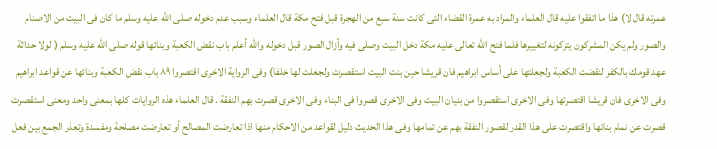عمرته قال لا) هذا ما اتفقوا عليه قال العلماء والمراد به عمرة القضاء التى كانت سنة سبع من الهجرة قبل فتح مكة قال العلماء وسبب عدم دخوله صلى الله عليه وسلم ما كان فى البيت من الاصنام والصور ولم يكن المشركون يتركونه لتغييرها فلما فتح الله تعالى عليه مكة دخل البيت وصلى فيه وأزال الصور قبل دخوله والله أعلم باب نقض الكعبة وبنائها قوله صلى الله عليه وسلم ( لولا حداثة عهد قومك بالكفر لنقضت الكعبة ولجعلتها على أساس ابراهيم فان قريشا حين بنت البيت استقصرت ولجعلت لها خلفا) وفى الرواية الاخرى اقتصروا ٨٩ باب نقض الكعبة وبنائها عن قواعد ابراهيم وفى الاخرى فان قريشا اقتصرتها وفى الاخرى استقصروا من بنيان البيت وفى الاخرى قصروا فى البناء وفى الاخرى قصرت بهم النفقة . قال العلماء هذه الروايات كلها بمعنى واحد ومعنى استقصرت قصرت عن نمام بنائها واقتصرت على هذا القدر لقصور النفقة بهم عن تمامها وفى هذا الحديث دليل لقواعد من الاحكام منها اذا تعارضت المصالح أو تعارضت مصلحة ومفسدة وتعذر الجمع بين فعل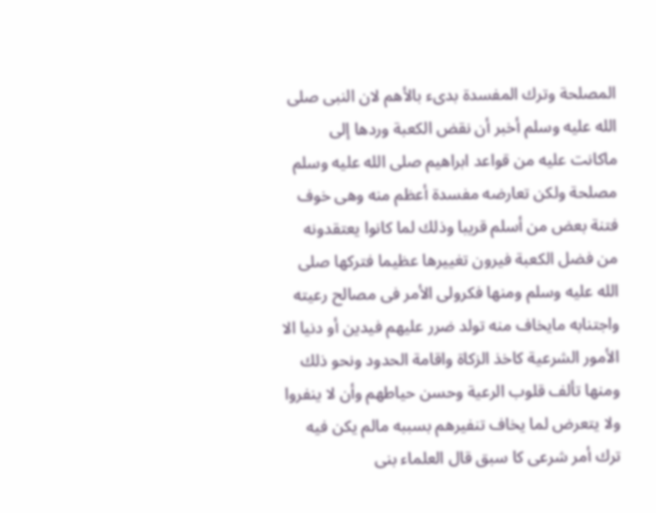المصلحة وترك المفسدة بدىء بالأهم لان النبى صلى الله عليه وسلم أخبر أن نقض الكعبة وردها إلى ماكانت عليه من قواعد ابراهيم صلى الله عليه وسلم مصلحة ولكن تعارضه مفسدة أعظم منه وهى خوف فتنة بعض من أسلم قريبا وذلك لما كانوا يعتقدونه من فضل الكعبة فيرون تغييرها عظيما فتركها صلى الله عليه وسلم ومنها فكرولى الأمر فى مصالح رعيته واجتنابه مايخاف منه تولد ضرر عليهم فیدین أو دنيا الا الأمور الشرعية كاخذ الزكاة واقامة الحدود ونحو ذلك ومنها تألف قلوب الرعية وحسن حیاطهم وأن لا ينفروا ولا يتعرض لما يخاف تنفیرهم بسببه مالم یکن فيه ترك أمر شرعی کا سبق قال العلماء بنى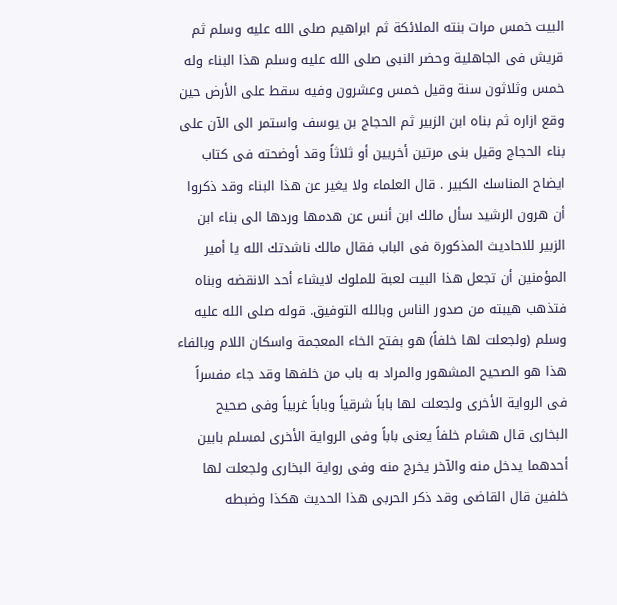البيت خمس مرات بنته الملائكة ثم ابراهيم صلى الله عليه وسلم ثم قريش فى الجاهلية وحضر النبى صلى الله عليه وسلم هذا البناء وله خمس وثلاثون سنة وقيل خمس وعشرون وفيه سقط على الأرض حين وقع ازاره ثم بناه ابن الزبير ثم الحجاج بن يوسف واستمر الى الآن على بناء الحجاج وقيل بنى مرتين أخريين أو ثلاثاً وقد أوضحته فى كتاب ايضاح المناسك الكبير . قال العلماء ولا يغير عن هذا البناء وقد ذكروا أن هرون الرشيد سأل مالك ابن أنس عن هدمها وردها الى بناء ابن الزبير للاحاديث المذكورة فى الباب فقال مالك ناشدتك الله يا أمير المؤمنين أن تجعل هذا البيت لعبة للملوك لايشاء أحد الانقضه وبناه فتذهب هيبته من صدور الناس وبالله التوفيق. قوله صلى الله عليه وسلم (ولجعلت لها خلفاً) هو بفتح الخاء المعجمة واسكان اللام وبالفاء هذا هو الصحيح المشهور والمراد به باب من خلفها وقد جاء مفسراً فى الرواية الأخرى ولجعلت لها باباً شرقياً وباباً غربياً وفى صحيح البخارى قال هشام خلفاً يعنى باباً وفى الرواية الأخرى لمسلم بابين أحدهما يدخل منه والآخر يخرج منه وفى رواية البخارى ولجعلت لها خلفين قال القاضى وقد ذكر الحربى هذا الحديث هكذا وضبطه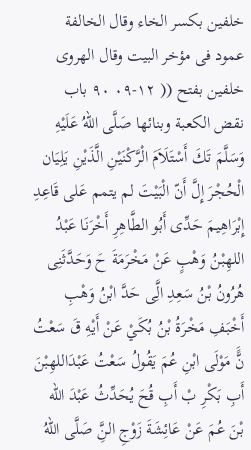خلفين بكسر الخاء وقال الخالفة عمود فى مؤخر البيت وقال الهروى خلفين بفتح (( ١٢-٠٩ ٩٠ باب نقض الكعبة وبنائها صَلَّى اللهُ عَلَيْهِ وَسَلَّمَ تَكَ أَسْتَلَاَمَ الْرَّكْنَيْنِ الَّذَيْنِ يَلِيَان الْحُجْرَ إِلَّ أَنّ الْبَيْتَ لم يتمم عَلى قَاعِدِ إِبْرَاهِيمَ حَدِّى أَبُو الطَّاهِرِ أَخْرَنَا عَبْدُ اللهِبْنُ وَهْبٍ عَنْ مَخْرَمَةَ حَ وَحَدَّثَنِى هُرُونُ بْنُ سَعِدِ الَِّى حَدَّ ابْنُ وَهْبِ أَخْبَفِ مَخْرَةُ بْنُ بُكَيْ عَنْ أَيْهِ قَ سَعْتُ نًَّ مَوْلَى ابْنِ عُمَ يَقُولُ سَعْتُ عَبْدَاللهِبْنَ أَبِ بَكْرِ بْ أَبِ قُحَ يُحَدِّثُ عَبْدَ الله بْنَ عُمَ عَنْ عَائِشَةَ زَوْجِ النَِّ صَلَّى اللهُ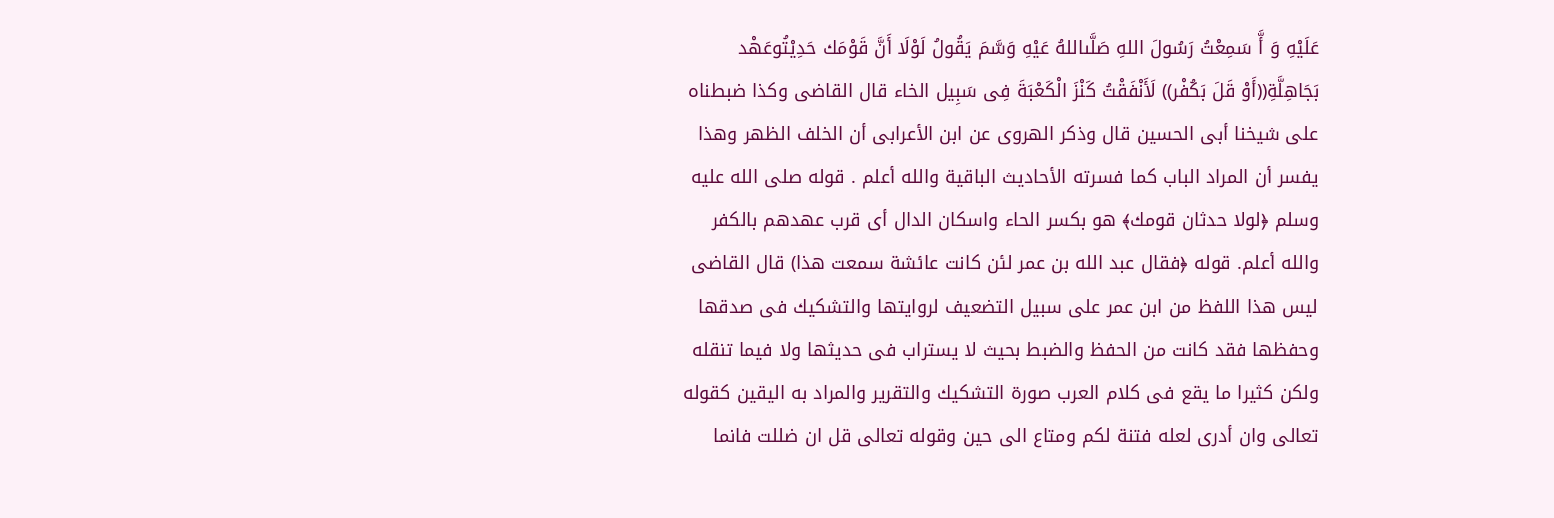عَلَيْهِ وَ أَّ سَمِعْتُ رَسُولَ اللهِ صَلَّىاللهُ عَيْهِ وَسَّمَ يَقُولُ لَوْلَا أَنَّ قَوْمَك حَدِيْتُوعَهْد بَجَاهِلَّةِ((أَوْ قَلَ بَكُفْر)) لَأَنْفَقْتُ كَنْزَ الْكَعْبَةَ فِى سَبِيل الخاء قال القاضى وكذا ضبطناه على شيخنا أبى الحسين قال وذكر الهروى عن ابن الأعرابى أن الخلف الظهر وهذا يفسر أن المراد الباب كما فسرته الأحاديث الباقية والله أعلم . قوله صلى الله عليه وسلم ﴿لولا حدثان قومك﴾ هو بكسر الحاء واسكان الدال أى قرب عهدهم بالكفر والله أعلم. قوله ﴿فقال عبد الله بن عمر لئن كانت عائشة سمعت هذا) قال القاضى ليس هذا اللفظ من ابن عمر على سبيل التضعيف لروايتها والتشكيك فى صدقها وحفظها فقد كانت من الحفظ والضبط بحيث لا يستراب فى حديثها ولا فيما تنقله ولكن كثيرا ما يقع فى كلام العرب صورة التشكيك والتقرير والمراد به اليقين كقوله تعالى وان أدرى لعله فتنة لكم ومتاع الى حين وقوله تعالى قل ان ضللت فانما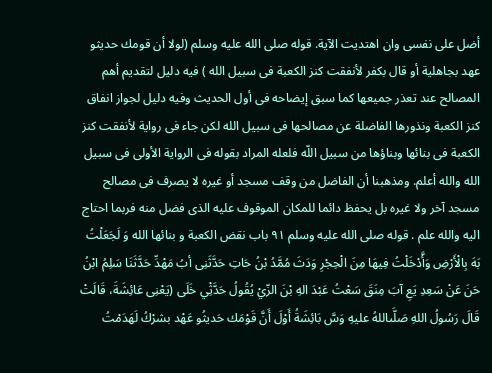أضل على نفسى وان اهتديت الآية. قوله صلى الله عليه وسلم (لولا أن قومك حديثو عهد بجاهلية أو قال بكفر لأنفقت كنز الكعبة فى سبيل الله ) فيه دليل لتقديم أهم المصالح عند تعذر جميعها كما سبق إيضاحه فى أول الحديث وفيه دليل لجواز انفاق كنز الكعبة ونذورها الفاضلة عن مصالحها فى سبيل الله لكن جاء فى رواية لأنفقت كنز الكعبة فى بنائها وبناؤها من سبيل اللّه فلعله المراد بقوله فى الرواية الأولى فى سبيل الله والله أعلم. ومذهبنا أن الفاضل من وقف مسجد أو غيره لا يصرف فى مصالح مسجد آخر ولا غيره بل يحفظ دائما للمكان الموقوف عليه الذى فضل منه فربما احتاج اليه والله علم . قوله صلى الله عليه وسلم ٩١ باب نقض الكعبة و بنائها الله وَ لَجَعَلْتُ بَهَ بِالْأَرْضِ وَأَّدْخَلْتُ فِيهَا مِنَ الْحِجْرِ وَدَثَ مُمَّدُ بْنُ حَاتِ حَدَّثَنِى أبُ مَهْدِّ حَدَّثَنَا سَلِمُ ابْنُ حَنَ عَنْ سَعِدِ يَعِ آبَ مِنَقَ سَعْتُ عَبْدَ الهِ بْنَ الزّيْ يُقُولُ حَدَّثِْي خَلَى (يَعْنِى عَائِشَةَ، قَالَتْ قَالَ رَسُولُ اللهِ صَلَّىاللهُ عليهِ وَسَّ بَائِشَةُ أَوْلَ أَنَّ قَوْمَك حَديثُو عَهْد بشرْكُ لَهَدَمْتُ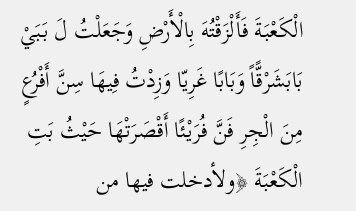الْكَعْبَةَ فَأَلْزَقْتُهَ بِالْأَرْضِ وَجَعَلْتُ لَ بَبَيْ بَابَشَرْقًّاً وَبَابًا غَرِيّا وَزِدْتُ فِيهَا سِنَّ أَفْرُعٍ مِنَ الْجِرِ فَنَّ فُرَيْئًا أَقْصَرَتْهَا حَيْثُ بَتِ الْكَعْبَةَ ﴿ولأدخلت فيها من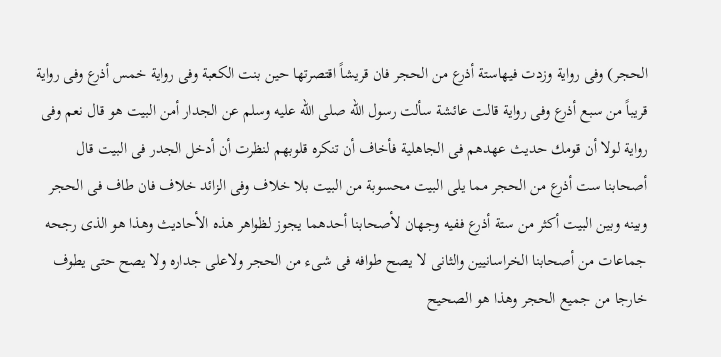الحجر) وفى رواية وزدت فيهاستة أذرع من الحجر فان قريشاً اقتصرتها حين بنت الكعبة وفى رواية خمس أذرع وفى رواية قريباً من سبع أذرع وفى رواية قالت عائشة سألت رسول الله صلى الله عليه وسلم عن الجدار أمن البيت هو قال نعم وفى رواية لولا أن قومك حديث عهدهم فى الجاهلية فأخاف أن تنكره قلوبهم لنظرت أن أدخل الجدر فى البيت قال أصحابنا ست أذرع من الحجر مما يلى البيت محسوبة من البيت بلا خلاف وفى الزائد خلاف فان طاف فى الحجر وبينه وبين البيت أكثر من ستة أذرع ففيه وجهان لأصحابنا أحدهما يجوز لظواهر هذه الأحاديث وهذا هو الذى رجحه جماعات من أصحابنا الخراسانيين والثانى لا يصح طوافه فى شىء من الحجر ولاعلى جداره ولا يصح حتى يطوف خارجا من جميع الحجر وهذا هو الصحيح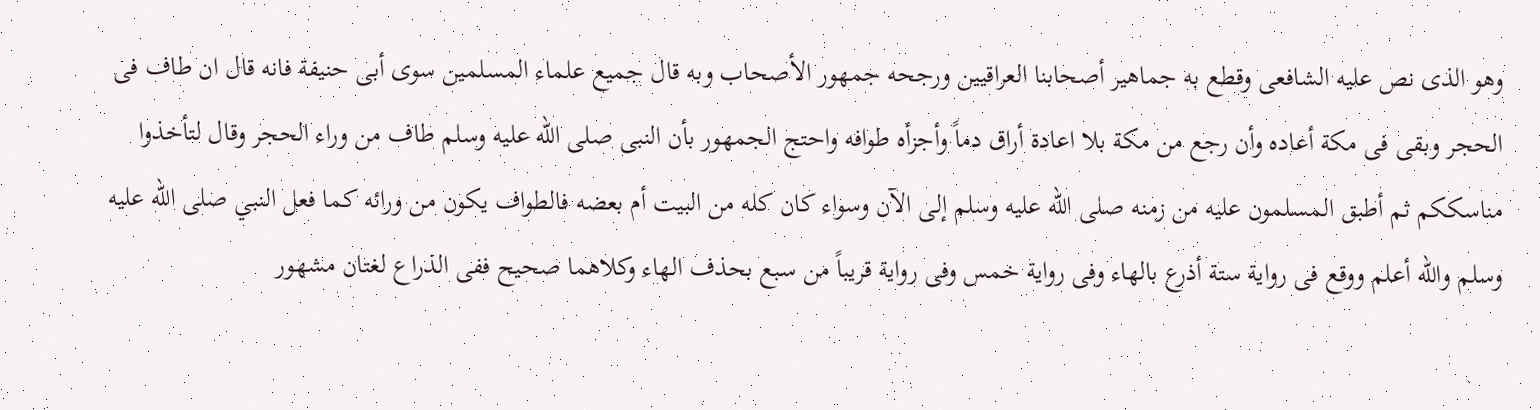وهو الذى نص عليه الشافعى وقطع به جماهير أصحابنا العراقيين ورجحه جمهور الأصحاب وبه قال جميع علماء المسلمين سوى أبى حنيفة فانه قال ان طاف فى الحجر وبقى فى مكة أعاده وأن رجع من مكة بلا اعادة أراق دماً وأجزأه طوافه واحتج الجمهور بأن النبى صلى الله عليه وسلم طاف من وراء الحجر وقال لتأخذوا مناسككم ثم أطبق المسلمون عليه من زمنه صلى الله عليه وسلم إلى الآن وسواء كان كله من البيت أم بعضه فالطواف يكون من ورائه كما فعل النبي صلى الله عليه وسلم والله أعلم ووقع فى رواية ستة أذرع بالهاء وفى رواية خمس وفى رواية قريباً من سبع بحذف الهاء وكلاهما صحيح ففى الذراع لغتان مشهور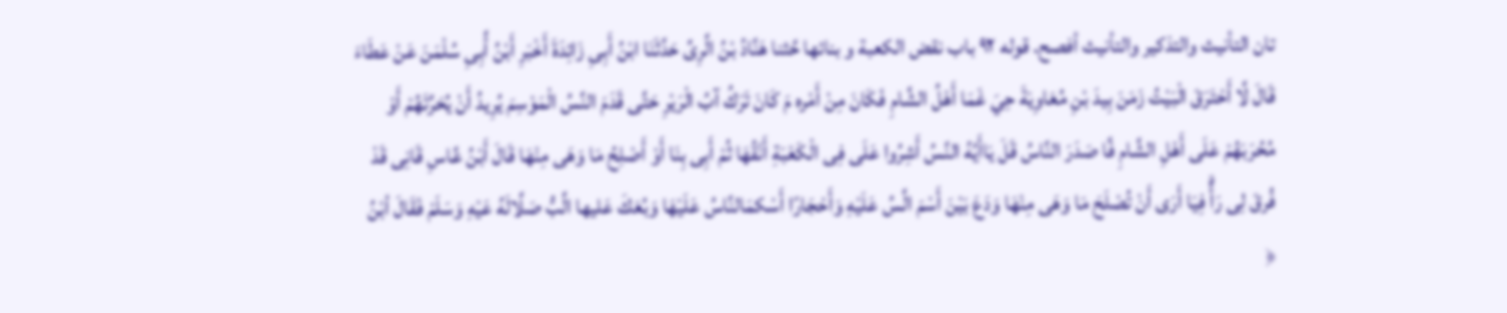تان التأنيث والتذكير والتأنيث أفصح. قوله ٩٢ باب نقض الكعبة و بنائها حَّثنا هَنَّادُ بْنُ الَّرِىِّ حَدَّثَنَا ابْنُ أَبِىِ زَائِدَةَ أَخْبَرِ أَبْنُ أَّبِىِ سُلْمَنَ عَنْ عَطَاءَ قَالَ لَّا أَحْتَرَقَ الْبَيْتُ زَمَنَ بِيدَ بْنِ مُعَاوِيَةَ حِيَ غَمَا أَهْلُ الشَّامِ فَكَانَ مِنْ أَمْره مَ كَانَ تَرَكُ آبُ الْرَيْرِ حَتَّى قَدَمَ النَّسُ الْمَوْسِمَ يُرِيدُ أَنْ يُحَرَّتَهُمْ أَوْ مُحُرَبَهُمْ عَلَى أَهْلِ الشَّامِ فَّا صَدَرَ النَّاسُ قَلَ يَاأَيُهُ النَّسُ أَشِرُوا عَلَى فِى الْكَعْبَةِ أَنْقُهَا ثُمْ أَبِى بِنَا أَوْ أَصْلِحُ مَا وَهَى مِنْهَا قَالَ أَبْنُ عَّاسِ قَانِى قَدْ فُرقَ لِى رَأٌَّ فِيَا أَرَى أَنْ تُصْلَحَ مَا وَهَى مِنْهَا وَدَعَ بَيْنَ أَسْمَ الَّسُ عَلَيْهِ وَأَحْجَارًا أَسْكمَالنَّاسُ عَلَيْهَا وَبُعَكَ عَليها الَّبُّ صَلَّالَهُ عَيْهِ وَسَلَمْ فَقَالَ أبْنُ ﴿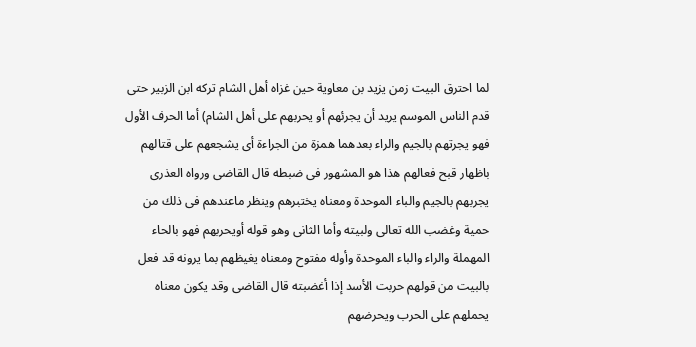لما احترق البيت زمن يزيد بن معاوية حين غزاه أهل الشام تركه ابن الزبير حتى قدم الناس الموسم يريد أن يجرئهم أو يحربهم على أهل الشام) أما الحرف الأول فهو يجرتهم بالجيم والراء بعدهما همزة من الجراءة أى يشجعهم على قتالهم باظهار قبح فعالهم هذا هو المشهور فى ضبطه قال القاضى ورواه العذرى يجربهم بالجيم والباء الموحدة ومعناه يختبرهم وينظر ماعندهم فى ذلك من حمية وغضب الله تعالى ولبيته وأما الثانى وهو قوله أويحربهم فهو بالحاء المهملة والراء والباء الموحدة وأوله مفتوح ومعناه يغيظهم بما يرونه قد فعل بالبيت من قولهم حربت الأسد إذا أغضبته قال القاضى وقد يكون معناه يحملهم على الحرب ويحرضهم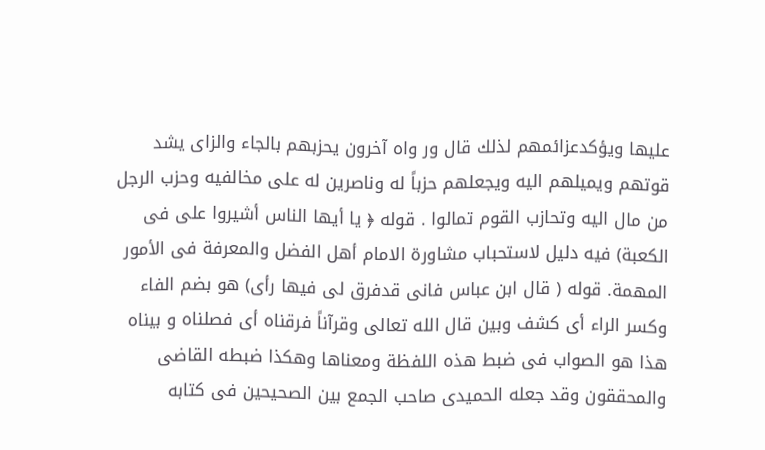عليها ويؤكدعزائمهم لذلك قال ور واه آخرون يحزبهم بالجاء والزاى يشد قوتهم ويميلهم اليه ويجعلهم حزباً له وناصرين له على مخالفيه وحزب الرجل من مال اليه وتحازب القوم تمالوا . قوله ﴿ يا أيها الناس أشيروا على فى الكعبة) فيه دليل لاستحباب مشاورة الامام أهل الفضل والمعرفة فى الأمور المهمة. قوله ( قال ابن عباس فانى قدفرق لى فيها رأى) هو بضم الفاء وكسر الراء أى كشف وبين قال الله تعالى وقرآناً فرقناه أى فصلناه و بيناه هذا هو الصواب فى ضبط هذه اللفظة ومعناها وهكذا ضبطه القاضى والمحققون وقد جعله الحميدى صاحب الجمع بين الصحيحين فى كتابه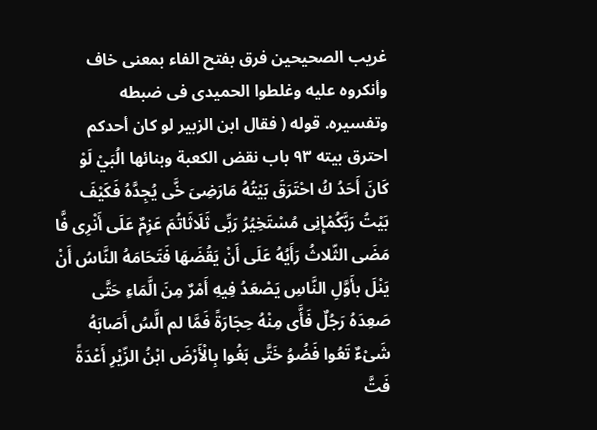غريب الصحيحين فرق بفتح الفاء بمعنى خاف وأنكروه عليه وغلطوا الحميدى فى ضبطه وتفسيره. قوله ( فقال ابن الزبير لو كان أحدكم احترق بيته ٩٣ باب نقض الكعبة وبنائها الُبَيْ لَوْ كَانَ أَحَدُ كُ احْتَرَقَ بَيْتُهُ مَارَضِىَ خَّى يُجِدَّهُ فَكَيْفَ بَيْتُ رَبَّكُمْإِنِى مُسْتَخِيُرُ رَبِّى ثَلَاثَاتُمَ عَزِمٌ عَلَى أَنْرِى فَّا مَضَى الثّلاثُ رَأَيُهُ عَلَى أَنْ يَقُضَهَا فَتَحَامَهُ النَّاسُ أَنْ يَنْلَ بأَوَّلِ النَّاسِ يَصْعَدُ فِيهِ أَمْرٌ مِنَ الَّمَاءِ حَتَّى صَعِدَهُ رَجُلٌ فَأَّى مِنْهُ حِجَارَةً فَمَّا لم الَّسُ أَصَابَهُ شَىْءٌ تَعُوا فَضُوُ خَتَّى بَغُوا بِالْأَرْضَ ابْنُ الزّيْرِ أَعْدَةً فَتَّ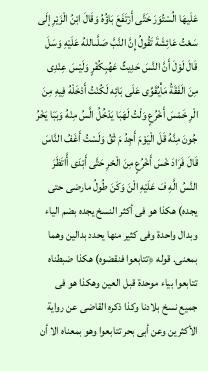عَلَيهَا الُسْتُوَرَ خَتَّى أَرْتَفَعَ بَاؤُهُ وَقَالَ ابْنُ الْزَيْرِ إلَى سَعْتُ عَائِشَةَ تَقُولُ إِنَّ النَّبَّ صَلَّىاللهُ عَلَيْهِ وَسَلَ قَالَ لَوْلَ أَنَّ النَّسَ حَدِيثٌ عَهُبِكُفْرٍ وَلَيْسَ عِنْدِى مِنَ الَفَقَةُ مَأْيُقَوِّى عَلَى بَائِه لَكُنْتُ أَدْخَلْهُ فِيهِ مِنَ الْرِ خَمْسَ أَخْرُعٍ وَلْتُ لَهَبَا يَدْخُلُ الَّسُ مِنْهُ وَبَبَا يَخْرُ جُونَ مِنَّهُ قَلَ الْيَوْمَ أَجِدُ مَ ثْقُ وَلَسْتُ أَغَفُ النَّاسَ قَالَ فَرَادَ خْسَ أَخْرُعٍ مِنَ الْحْرِ حَتَّى أَبْدَى أَّاتَظَرَ النَّسُ الَّهِ فَ عَلَيْهِ الْنَ وَكَنَ طُولُ مارضى حتى يجده) هكذا هو فى أكثر النسخ يجده بضم الياء وبدال واحدة وفى كثير منها يحدد بدالين وهما بمعنى. قوله ﴿تتابعوا فنقضوه) هكذا ضبطناه تتابعوا بياء موحدة قبل العين وهكذا هو فى جميع نسخ بلادنا وكذا ذكره القاضى عن رواية الأكثرين وعن أبى بحر تتابعوا وهو بمعناه الا أن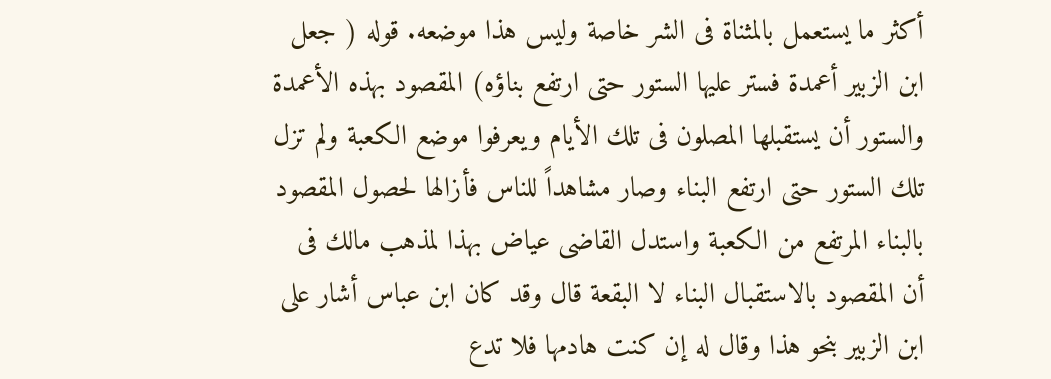أكثر ما يستعمل بالمثناة فى الشر خاصة وليس هذا موضعه. قوله ( جعل ابن الزبير أعمدة فستر عليها الستور حتى ارتفع بناؤه) المقصود بهذه الأعمدة والستور أن يستقبلها المصلون فى تلك الأيام ويعرفوا موضع الكعبة ولم تزل تلك الستور حتى ارتفع البناء وصار مشاهداً للناس فأزالها لحصول المقصود بالبناء المرتفع من الكعبة واستدل القاضى عياض بهذا لمذهب مالك فى أن المقصود بالاستقبال البناء لا البقعة قال وقد كان ابن عباس أشار على ابن الزبير بنحو هذا وقال له إن كنت هادمها فلا تدع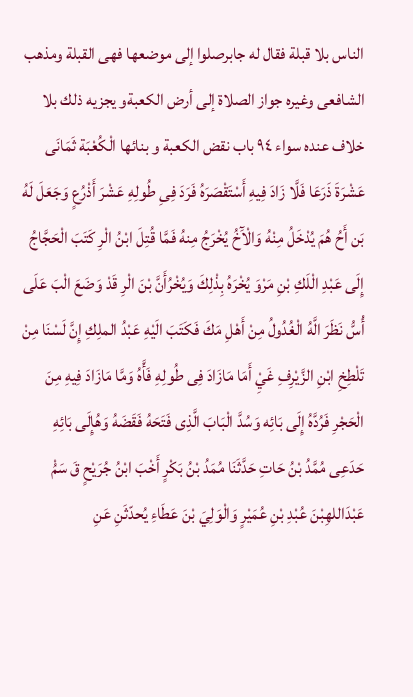الناس بلا قبلة فقال له جابرصلوا إلى موضعها فهى القبلة ومذهب الشافعى وغيره جواز الصلاة إلى أرض الكعبةو يجزيه ذلك بلا خلاف عنده سواء ٩٤ باب نقض الكعبة و بنائها الْكُعْبَة ثَمَانَى عَشْرَةَ ذَرَعَا فَلَّا زَادَ فِيهِ أَسْتَقْصَرَهُ فَرَدَ فِىِ طُولِهِ عَشْرَ أَذْرُعٍ وَجَعَلَ لَهُ بَن أَحُ هُمَ يُدْخَلُ مِنْهُ وَالْآَخُ يُخْرَجُ مِنهُ فَمَّا قُتِلَ ابْنُ الْرِ كَتَبَ الْحَجَّاجُ إِلَى عَبْدِ الْلَكِ بْنِ مَرْوَ يُخْرَهُ بِذْلِكَ وَيُخْرُأَنَّ بْنَ الْرِ قَدْ وَضَعَ الْبَ عَلَى أُسُّ نَظَرَ الَّهُ الْغُدُولُ مِنْ أَهْلِ مَكَ فَكَتَبَ الَيْهِ عَبْدُ الملِكِ إِنَّ لَسْنَا مِنْ تَلْطِخِ ابْنِ الزَّيْرِفِ غَيِْ أَمَا مَازَادَ فِى طُولِهِ فَأَّهُ وَمَّا مَازَادَ فِيهِ مِنَ الْحَجْرِ فَرُدَّهُ إِلَى بَائِه وَسُدَّ الْبَابَ الَّذِى فَتَحَهُ فَقَضَهُ وَهُإِلَى بَائِهِ حَدَعِى مُمَّدُ بْنُ حَاتِ حَدَّثَنَا مُمَدُ بْنُ بَكْرٍ أَخْبَ ابْنُ جُرَيْحٍ قَ سَمُْ عَبْدَاللهِبْنَ عُبْدِ بْنِ عُمَيْرٍ وَالْوَلِيَ بْنَ عَطَاءِ يُحدّثَنِ عَنِ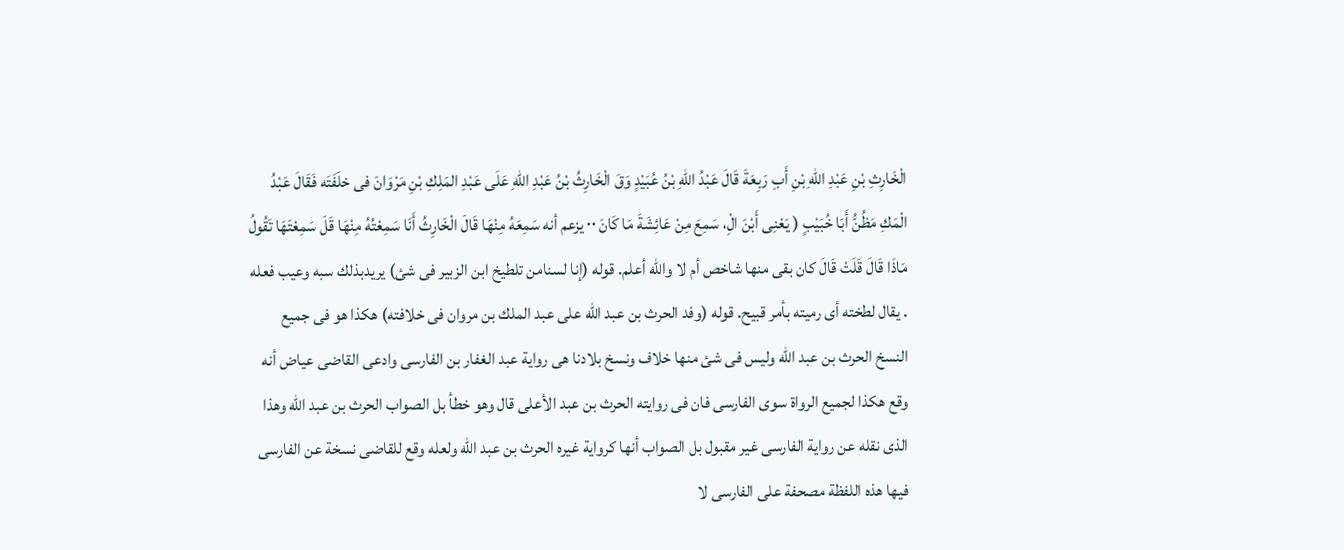الْخَارِثِ بْنِ عَبْدِ اللهِ بْنِ أَبِ رَبِعَةَ قَالَ عَبْدُ اللهِ بْنُ عُبَيْدٍ وَقَ الْخَارِثُ بْنُ عَبْدِ اللهِ عَلَى عَبْدِ المَلِكِ بْنِ مَرْوَانَ فى خلَفَتَه فَقَالَ عَبْدُ الْمَكِ مَظُنُّ أَبَا خُبَيْبٍ ( يَعْنِى أَبْنَ الِْ، سَمِعَ مِنْ عَائِشَةَ مَا كَانَ ٠٠ يزعم أنه سَمِعَهُ مِنْهَا قَالَ الْخَارِثُ أَنَا سَمِعْتُهُ مِنْهَا قَلَ سَمِعْتَهَا تَقُولُ مَاذَا قَالَ قَلَتْ قَالَ كان بقى منها شاخص أم لا والله أعلم. قوله (إنا لسنامن تلطيخ ابن الزبير فى شئ) يريدبذلك سبه وعيب فعله . يقال لطخته أى رميته بأمر قبيح. قوله (وفد الحرث بن عبد الله على عبد الملك بن مروان فى خلافته) هكذا هو فى جميع النسخ الحرث بن عبد الله ولیس فی شئ منها خلاف ونسخ بلادنا هى رواية عبد الغفار بن الفارسى وادعى القاضى عياض أنه وقع هكذا لجميع الرواة سوى الفارسى فان فى روايته الحرث بن عبد الأعلى قال وهو خطأ بل الصواب الحرث بن عبد الله وهذا الذى نقله عن رواية الفارسى غير مقبول بل الصواب أنها كرواية غيره الحرث بن عبد اللّه ولعله وقع للقاضى نسخة عن الفارسى فيها هذه اللفظة مصحفة على الفارسى لا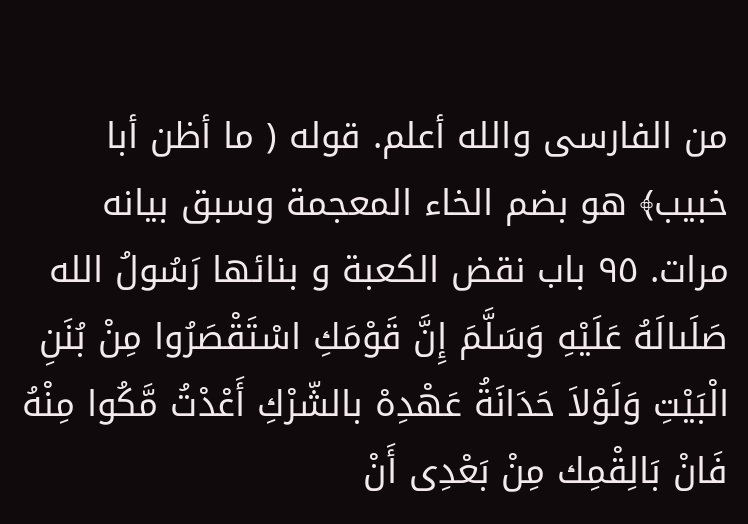من الفارسى والله أعلم. قوله ( ما أظن أبا خبيب﴾ هو بضم الخاء المعجمة وسبق بيانه مرات. ٩٥ باب نقض الكعبة و بنائها رَسُولُ الله صَلَىالَهُ عَلَيْهِ وَسَلَّمَ إِنَّ قَوْمَكِ اسْتَقْصَرُوا مِنْ بُنَنِ الْبَيْتِ وَلَوْلاَ حَدَانَةُ عَهْدِهْ بالشّرْكِ أَعْدْتُ مَّكُوا مِنْهُ فَانْ بَالِقْمِك مِنْ بَعْدِى أَنْ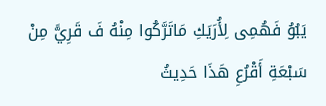يَبُوُ فَهُمِى لِأُرَيَكِ مَاتَرَّكُوا مِنْهُ فَ قَرِيًّ مِنْ سَبْعَةِ أَقْرُعِ هَذَا حَدِيثُ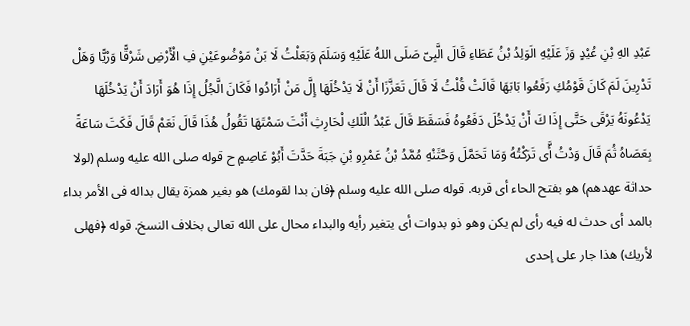عَبْدِ الهِ بْنِ عُيْدٍ وَزَ عَلَيْهِ الَوَلِدُ بْنُ عَطَاءِ قَالَ الَّبِىّ صَلَى اللهُ عَلَيْهِ وَسَلَمَ وَبَعَلْتُ لَا بَنْ مَوْضُوعَيْنِ فِ الْأَرْضِ شَرْقًّا وَرْيًّا وَهَلْ تَدْرِينَ لَمَ كَانَ قَوْمُكِ رَفَعُوا بَابَهَا قَالَتْ قُلْتُ لَا قَالَ تَعَزَّزَا أَنْ لَا يَدْخُلَهَا إِلَّ مَنْ أَرَادُوا فَكَانَ الَّجُلُ إِذَا هُوَ أَرَادَ أَنْ يَدْخُلَهَا يَدْعُونَهُ يَرْقَى حَتَّى إِذَا كَ أَنْ يَدْخُلَ دَفَعُوهُ فَسَقَطَ قَالَ عَبْدُ الْلَكِ لْحَارِثِ أَنْتَ سَمْتَهَا تَقُولُ هُذَا قَالَ نَعَمْ قَالَ فَكَتَ سَاعَةً بِعَصَاهُ ثُمَ قَالَ وَدْتُ أَّى تَرَكْتُهُ وَمَا تَحَمَّلَ وَحَّثَنْهِ مُمَّدُ بْنُ عَمْرِو بْنِ جَبَةَ حَدَّتَ أَبُوْ عَاصِمٍ ح قوله صلى الله عليه وسلم (لولا حداثة عهدهم) هو بفتح الحاء أى قربه. قوله صلى الله عليه وسلم ﴿فان بدا لقومك) هو بغير همزة يقال بداله فى الأمر بداء بالمد أى حدث له فيه رأى لم يكن وهو ذو بدوات أى يتغير رأيه والبداء محال على الله تعالى بخلاف النسخ. قوله ﴿فهلى لأريك) هذا جار على إحدى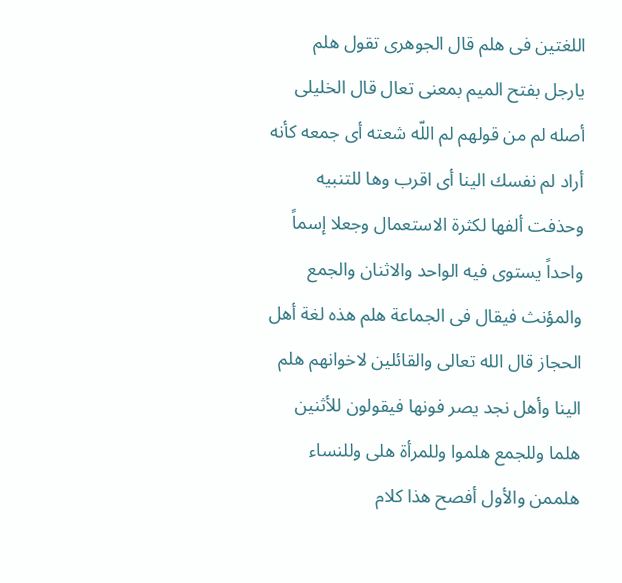اللغتين فى هلم قال الجوهرى تقول هلم يارجل بفتح الميم بمعنى تعال قال الخليلى أصله لم من قولهم لم اللّه شعته أى جمعه كأنه أراد لم نفسك الينا أى اقرب وها للتنبيه وحذفت ألفها لكثرة الاستعمال وجعلا إسماً واحداً يستوى فيه الواحد والاثنان والجمع والمؤنث فيقال فى الجماعة هلم هذه لغة أهل الحجاز قال الله تعالى والقائلين لاخوانهم هلم الينا وأهل نجد يصر فونها فيقولون للأثنين هلما وللجمع هلموا وللمرأة هلى وللنساء هلممن والأول أفصح هذا كلام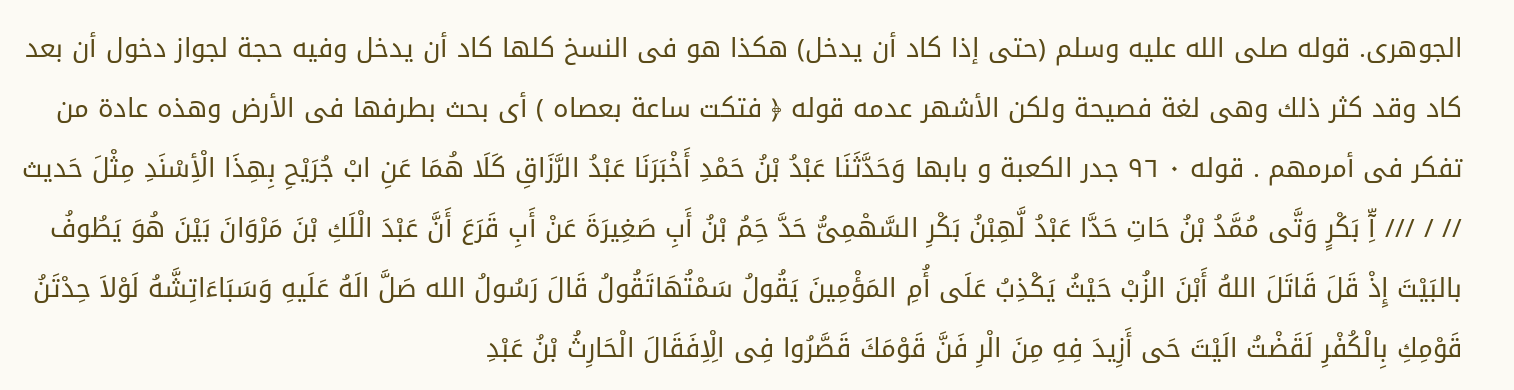الجوهرى. قوله صلى الله عليه وسلم (حتى إذا كاد أن يدخل) هكذا هو فى النسخ كلها كاد أن يدخل وفيه حجة لجواز دخول أن بعد كاد وقد كثر ذلك وهى لغة فصيحة ولكن الأشهر عدمه قوله ﴿ فتكت ساعة بعصاه ) أى بحث بطرفها فى الأرض وهذه عادة من تفكر فى أمرمهم . قوله ٠ ٩٦ جدر الكعبة و بابها وَحَدَّثَنَا عَبْدُ بْنُ حَمْدِ أَخْبَرَنَا عَبْدُ الرَّزَاقِ كَلَا هُمَا عَنِ ابْ جُرَيْحِ بِهِذَا الْأِسْنَدِ مِثْلَ حَديث // / /// آِّ بَكْرٍ وَتَّى مُمَّدُ بْنُ حَاتِ حَدَّا عَبْدُ لَّهِبْنُ بَكْرِ السَّهْمِىُّ حَدَّ حَِمُ بْنُ أَبِ صَغِيرَةَ عَنْ أَبِ قَرَعَ أَنَّ عَبْدَ الْلَكِ بْنَ مَرْوَانَ بَيْنَ هُوَ يَطُوفُ بالبَيْتَ إِذْ قَلَ قَاتَلَ اللهُ أَبْنَ الزُبْ حَيْثُ يَكْذِبُ عَلَى أُمِ المَؤْمِينَ يَقُولُ سَمْتُهَاتَقُولُ قَالَ رَسُولُ الله صَلَّ الَهُ عَلَيهِ وَسَبَاءَاتِشَّهُ لَوْلاَ حِدْتَنُ قَوْمِكِ بِالْكُفْرِ لَقَضْتُ الَيْتَ حَى أَزِيدَ فِهِ مِنَ الْرِ فَنَّ قَوْمَكَ قَصَّرُوا فِى الِْاِفَقَالَ الْحَارِثُ بْنُ عَبْدِ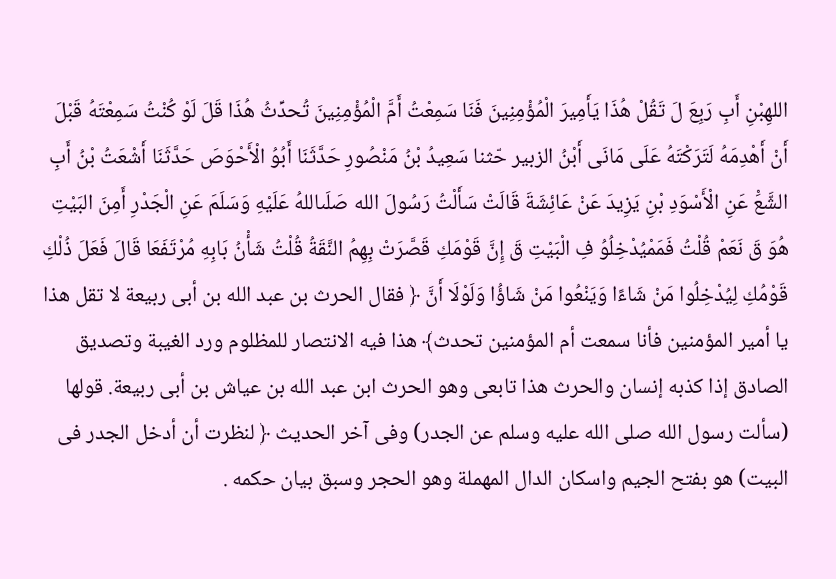اللهِبْنِ أَبِ رَبِعَ لَ تَقُلْ هُذَا يَأَمِيرَ الْمُؤْمِنِينَ فَنَا سَمِعْتُ أَمَّ الْمُؤْمِنِينَ تُحدِّثُ هُذَا قَلَ لَوْ كُنْتُ سَمِعْتَهُ قَبْلَ أَنْ أَهْدِمَهُ لَتَرَكْتَهُ عَلَى مَانَى أَبْنُ الزبير حّثنا سَعِيدُ بْنُ مَنْصُورِ حَدَّثَنَا أَبُوُ الْأَحْوَصَ حَدَّثَنَا أَشْعَتُ بْنُ أَبِ الشَّعَْ عَنِ الْأَسْوَدِ بْنِ يَزِيدَ عَنْ عَائِشَةَ قَالَتْ سَأَلْتُ رَسُولَ الله صَلَىاللهُ عَلَيْهِ وَسَلَمَ عَنِ الْجَدْرِ أَمِنَ البَيْتِ هُوَ قَ نَعَمْ قُلْتُ فَمَمْيُدْخِلُوُ فِ الْبَيْتِ قَ إِنَّ قَوْمَكِ قَصَّرَتْ بِهِمُ النَّقَةُ قُلْتُ شَأْنُ بَابِهِ مُرْتَفَعَا قَالَ فَعَلَ ذُلْكِ قَوْمُكِ لِيُدْخِلُوا مَنْ شَاءًا وَيَنْعُوا مَنْ شَاؤُا وَلَوْلَا أَنَّ ﴿ فقال الحرث بن عبد الله بن أبى ربيعة لا تقل هذا يا أمير المؤمنين فأنا سمعت أم المؤمنين تحدث﴾ هذا فيه الانتصار للمظلوم ورد الغيبة وتصديق الصادق إذا كذبه إنسان والحرث هذا تابعى وهو الحرث ابن عبد الله بن عياش بن أبى ربيعة. قولها (سألت رسول الله صلى الله عليه وسلم عن الجدر) وفى آخر الحديث ﴿ لنظرت أن أدخل الجدر فى البيت) هو بفتح الجيم واسكان الدال المهملة وهو الحجر وسبق بيان حكمه .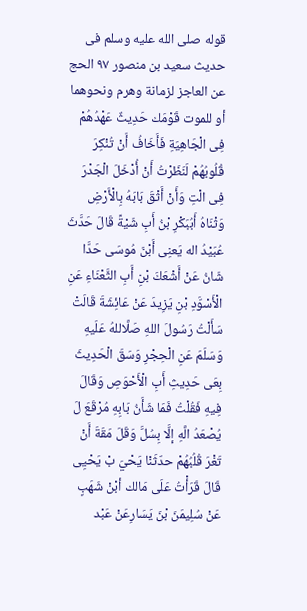قوله صلى الله عليه وسلم فى حديث سعيد بن منصور ٩٧ الحج عن العاجز لزمانة وهرم ونحوهما أو للموت قَوْمَك حَدِيثٌ عَهْدُهُمْ فِى الْجَاهِيَةِ فَأَخَافُ أَنْ تُنْكِرَ قُلُوبُهُمْ لَنَظَرْتُ أَنْ أُدْخَلَ الْجَدْرَ فِى الْتِ وَأَنْ أَثْقَ بَابَهُ بِالْأَرْضِ وَثْنَاهُ أَبُبَكْرِ بْنُ أَبِ شَيْةً قَالَ حَدَّثَ عُبَيْدُ اله يَعنِى أَبْنَ مُوسَى حَدَّا شَانُ عَنْ أَشْعَكَ بْنِ أَبِ الثَّعْنَاءِ عَنِ الْأَسْوَّدِ بْنِ يَزِيدَ عَنْ عَائِشَةَ قَالَتْ سَأَلْتُ رَسُولَ اللهِ صَلَّاللهُ عَلَيهِ وَسَلَمَ عَنِ الْحِجْرِ وَسَقَ الْحَدِيثَ بِعَى حَدِيثِ أَبِ الْأَحْوَصِ وَقَالَ فِيهِ فَقُلْتُ فَمَا شَأَنُ بَابِهِ مُرْقَعَ لَ يُصْعَدُ الَّهِ إلَّا بِسُلَّ وَقَلَ مَقَةَ أَنْ تَغْرَ قُلُبُهُمْ حدّثَنْا يَحْيَ بْ يَحْيِى قَالَ قَرَأْتُ عَلَى مَالك أبْنْ شَهَبٍ عَنْ سُلِيمَنَ بْنَ يَسَارِعَنْ عَبْد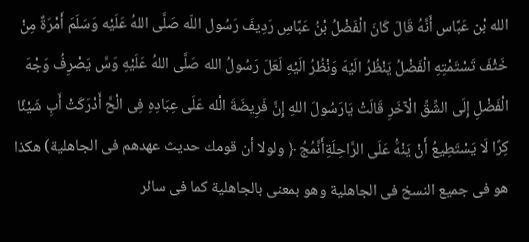الله بْن عَبَّاس أَنَّهُ قَالَ كَانَ الْفَضْلُ بْنُ عَبَّاسِ رَدِيفَ رَسُول اللّه صَلَّى اللهُ عَلَيْه وَسَلَمَ أَمْرَةٌ مِنْ خَثْفَ تَسْتَمْتِهِ الْفَضْلُ يَنْظُرُ الَيْهَ وَنْظُرُ الَيْهِ لَعَلَ رَسُولُ الله صَلَّى اللهُ عَلَيْهِ وَسَّ يَصْرِفُ وَجْهَ الْفَضْلِ إِلَى الشِّقِّ الْآخَرِ قَالَتْ يَارَسُولَ اللهِ إِنَّ فَرِيضَةَ الْله عَلَى عِبَادِهِ فِى الْحَّ أَدْرَكَتْ أَبِ شَيْئًا كِرًا لَا يَسْتَطِيعُ أَنْ يَنْهَُ عَلَى الرَّاحِلَةِأَنَّمُجُ ﴿ ولولا أن قومك حديث عهدهم فى الجاهلية) هكذا هو فى جميع النسخ فى الجاهلية وهو بمعنى بالجاهلية كما فى سائر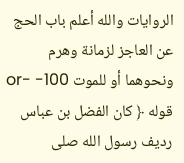الروايات والله أعلم باب الحج عن العاجز لزمانة وهرم ونحوهما أو للموت or- -100 قوله ﴿ كان الفضل بن عباس رديف رسول الله صلى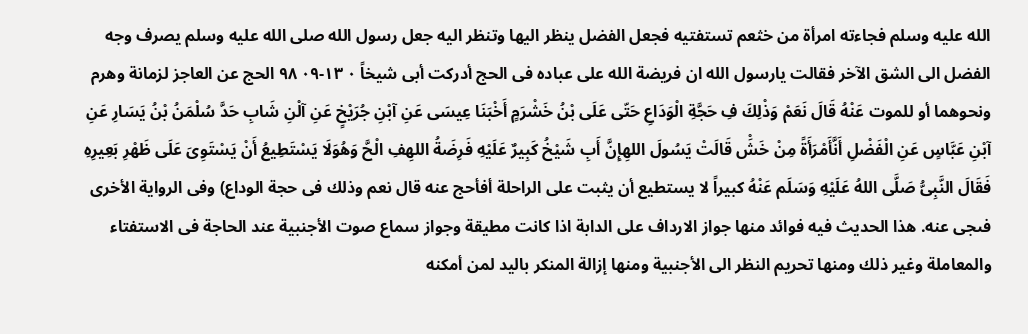الله عليه وسلم فجاءته امرأة من خثعم تستفتيه فجعل الفضل ينظر اليها وتنظر اليه جعل رسول الله صلى الله عليه وسلم يصرف وجه الفضل الى الشق الآخر فقالت يارسول الله ان فريضة الله على عباده فى الحج أدركت أبى شيخاً ٠ ١٣-٠٩ ٩٨ الحج عن العاجز لزمانة وهرم ونحوهما أو للموت عَنْهُ قَالَ نَعَمْ وَذْلِكَ فِ حَجَّةِ الْوَدَاعِ حَتّى عَلَى بْنُ خَشْرَمٍ أَخْبَنَا عِيسَى عَنِ آبْنِ جُرَيْخٍ عَنِ آلْنِ شَابِ حَدَّ سُلْمَنُ بْنُ يَسَارِ عَنِ آبْنِ عَبَّاسٍ عَنِ الْفَضْلِ أَنَّأَمْرَأَةً مِنْ خَشَْ قَالَتْ يَسُولَ اللهِإِنَّ أَبِ شَيْخُ كَبِيرٌ عَلَيْهِ فَرِضَةُ اللهِفِ الْحَّ وَهُوَلَا يَسْتَطِيعُ أَنْ يَسْتَوِىَ عَلَى ظَهْرِ بَعِيرِهِ فَقَالَ النَّبِىُّ صَلَّى اللهُ عَلَيْهِ وَسَلَم عَنْهُ كبيراً لا يستطيع أن يثبت على الراحلة أفأحج عنه قال نعم وذلك فى حجة الوداع) وفى الرواية الأخرى فىجى عنه. هذا الحديث فيه فوائد منها جواز الارداف على الدابة اذا كانت مطيقة وجواز سماع صوت الأجنبية عند الحاجة فى الاستفتاء والمعاملة وغير ذلك ومنها تحريم النظر الى الأجنبية ومنها إزالة المنكر باليد لمن أمكنه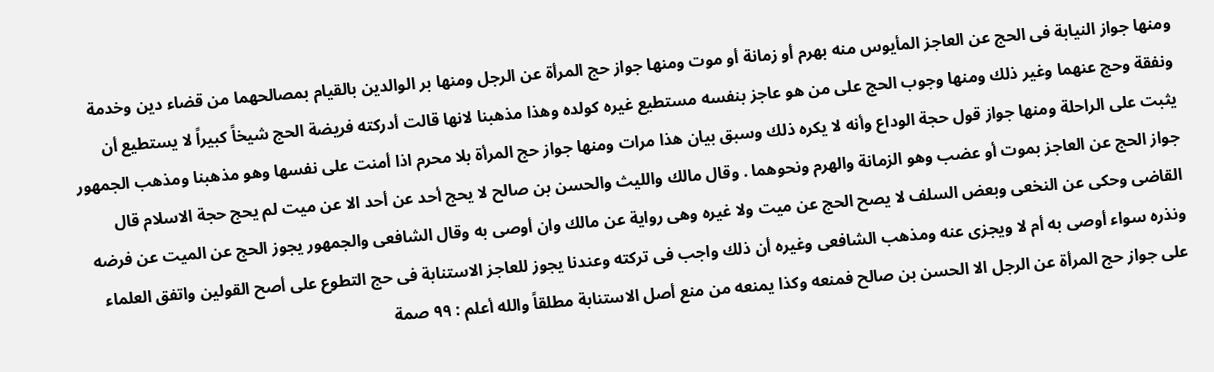ومنها جواز النيابة فى الحج عن العاجز المأيوس منه بهرم أو زمانة أو موت ومنها جواز حج المرأة عن الرجل ومنها بر الوالدين بالقيام بمصالحهما من قضاء دين وخدمة ونفقة وحج عنهما وغير ذلك ومنها وجوب الحج على من هو عاجز بنفسه مستطيع غيره كولده وهذا مذهبنا لانها قالت أدركته فريضة الحج شيخاً كبيراً لا يستطيع أن يثبت على الراحلة ومنها جواز قول حجة الوداع وأنه لا يكره ذلك وسبق بيان هذا مرات ومنها جواز حج المرأة بلا محرم اذا أمنت على نفسها وهو مذهبنا ومذهب الجمهور جواز الحج عن العاجز بموت أو عضب وهو الزمانة والهرم ونحوهما . وقال مالك والليث والحسن بن صالح لا يحج أحد عن أحد الا عن ميت لم يحج حجة الاسلام قال القاضى وحكى عن النخعى وبعض السلف لا يصح الحج عن ميت ولا غيره وهى رواية عن مالك وان أوصى به وقال الشافعى والجمهور يجوز الحج عن الميت عن فرضه ونذره سواء أوصى به أم لا ويجزى عنه ومذهب الشافعى وغيره أن ذلك واجب فى تركته وعندنا يجوز للعاجز الاستنابة فى حج التطوع على أصح القولين واتفق العلماء على جواز حج المرأة عن الرجل الا الحسن بن صالح فمنعه وكذا يمنعه من منع أصل الاستنابة مطلقاً والله أعلم : ٩٩ صمة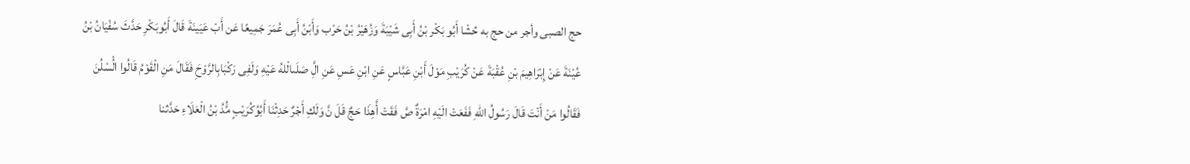حج الصبى وأجر من حج به حِّشْا أَبُو بَكْر بْنُ أَبِى شَيْبَةَ وَزُهَيْرُ بْنُ حَرْب وَأَبْنُ أَبِى عُمَرَ جَمِيعًا عَن أَبْ عَيَينَةَ قَالَ أَبُوبَكْرِ حَدَّثَ سُفْيَانُ بْنُ عُيْنَةَ عَنْ إِبْرَاهِيمَ بْنِ عُقْبَةَ عَنْ كُرَيْبِ مَوْلَ أَبْنِ عَبَّاسٍ عَنِ ابْنِ عَسِ عَنِ الَِّ صَلَىالْلهُ عَيْهِ وَلَفِى رَكْبَابِالرَّوْحَِ فَقَالَ مَنِ الْقَوْمُ قَالُوا الُْسْلُنَ فَقَالُوا مَنْ أَنْتَ قَالَ رَسُولُ اللهِ فَفَعَتْ الَيْهِ امْرَةٌ صَّ فَقَتْ أَّهِذَا حَجٌ قَلَ نَّ وَلَكِ أَجْرٌ حَدِثْنَا أَبُوُكُرَيْبٍ مَُّدُ بْنُ الْعَلَاءِ حَدَّثنا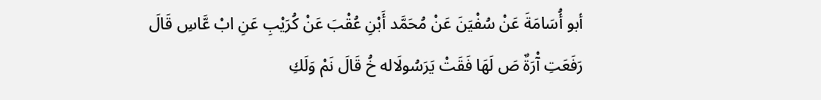أبو أُسَامَةَ عَنْ سُفْيَنَ عَنْ مُحَمَّد أَبْنِ عُقْبَ عَنْ كُرَيْبِ عَنِ ابْ عَّاسِ قَالَ رَفَعَتِ آْرَةٌ صَ لَهَا فَقَتْ يَرَسُولَاله خُ قَالَ نَمْ وَلَكِ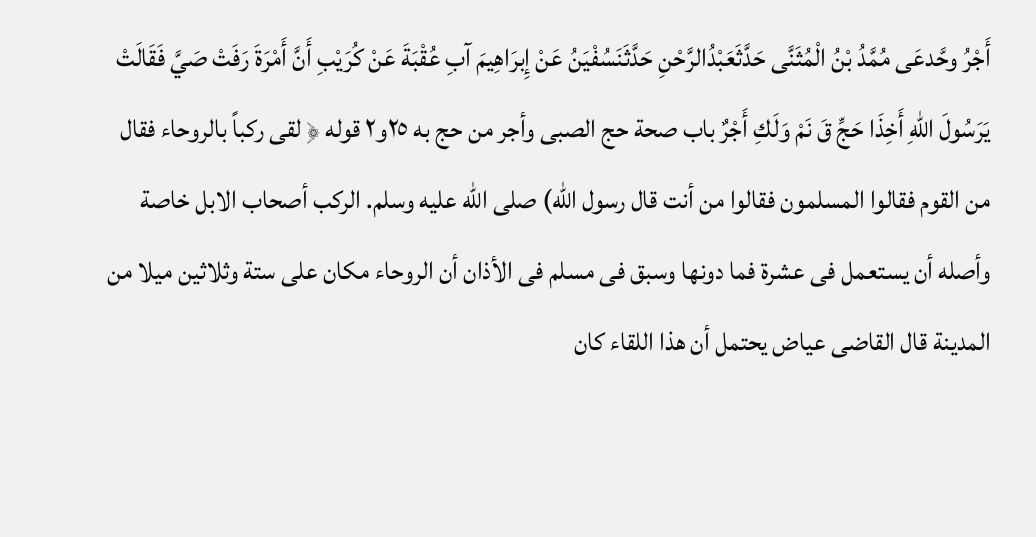أَجْرُ وحَّدعَى مُمَّدُ بْنُ الْمُثَنَّى حَدَّثَعَبْدُالرَّحْنِ حَدَّثَنَسُفْيَنُ عَنْ إِبرَاهِيمَ آبِ عُقْبَةَ عَنْ كُرَيْبِ أَنَّ أَمْرَةَ رَفَتْ صَيَّ فَقَالَتْ يَرَسُولَ اللهِ أَخِذَا حَجِّ قَ نَمْ وَلَكِ أَجْرٌ باب صحة حج الصبى وأجر من حج به ٢٥و٢ قوله ﴿ لقى ركباً بالروحاء فقال من القوم فقالوا المسلمون فقالوا من أنت قال رسول اللّه) صلى الله عليه وسلم. الركب أصحاب الابل خاصة وأصله أن يستعمل فى عشرة فما دونها وسبق فى مسلم فى الأذان أن الروحاء مكان على ستة وثلاثين ميلا من المدينة قال القاضى عياض يحتمل أن هذا اللقاء كان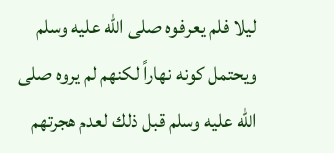ليلا فلم يعرفوه صلى الله عليه وسلم ويحتمل كونه نهاراً لكنهم لم يروه صلى الله عليه وسلم قبل ذلك لعدم هجرتهم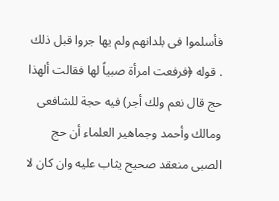فأسلموا فى بلدانهم ولم يها جروا قبل ذلك . قوله ﴿فرفعت امرأة صبياً لها فقالت ألهذا حج قال نعم ولك أجر) فيه حجة للشافعى ومالك وأحمد وجماهير العلماء أن حج الصبى منعقد صحيح يثاب عليه وان كان لا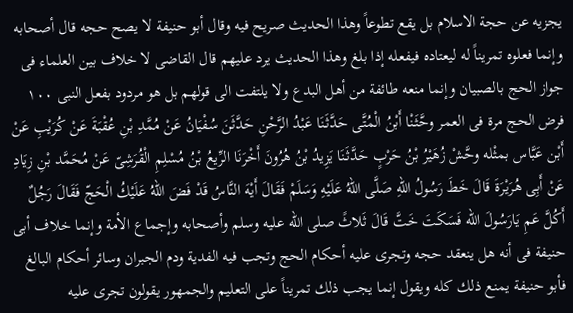يجزيه عن حجة الاسلام بل يقع تطوعاً وهذا الحديث صريح فيه وقال أبو حنيفة لا يصح حجه قال أصحابه وإنما فعلوه تمريناً له ليعتاده فيفعله إذا بلغ وهذا الحديث يرد عليهم قال القاضى لا خلاف بين العلماء فى جواز الحج بالصبيان وإنما منعه طائفة من أهل البدع ولا يلتفت الى قولهم بل هو مردود بفعل النبى ١٠٠ فرض الحج مرة فى العمر وحَّثَنْا أَبْنُ الْمُتَّى حَدَّثَنَا عَبْدُ الرَّحْنِ حَدَّثَنَ سُفْيَانُ عَنْ مُمَّدِ بْنِ عُقْبَةَ عَنْ كُرَيْبِ عَنْ أَبْن عَبَّاس بمثْله وحَّشْ زُهَيْرُ بْنُ حَرْبٍ حَدَّثَنَا يَزِيدُ بْنُ هُرُونَ أَخْرَنَا الرِّيعُ بْنُ مُسْلِمِ الْقُرَشِىّ عَنْ مُحَمَّد بْنِ زِيَادِ عَنْ أَبِى هُرَيْرَةَ قَالَ خَطَ رَسُولُ اللهِ صَلَّى اللهُ عَلَيْهِ وَسَلَمْ فَقَالَ أَيْهَ النَّاسُ قَدْ فَضَ اللهُ عَلَيْكُ الْحَجّ فَقَالَ رَجُلٌ أَكُلَّ عَمِ يَارَسُولَ الله فَسَكَتَ خَتَّ قَالَ ثَلاثً صلى الله عليه وسلم وأصحابه وإجماع الأمة وإنما خلاف أبى حنيفة فى أنه هل ينعقد حجه وتجرى عليه أحكام الحج وتجب فيه الفدية ودم الجبران وسائر أحكام البالغ فأبو حنيفة يمنع ذلك كله ويقول إنما يجب ذلك تمريناً على التعليم والجمهور يقولون تجرى عليه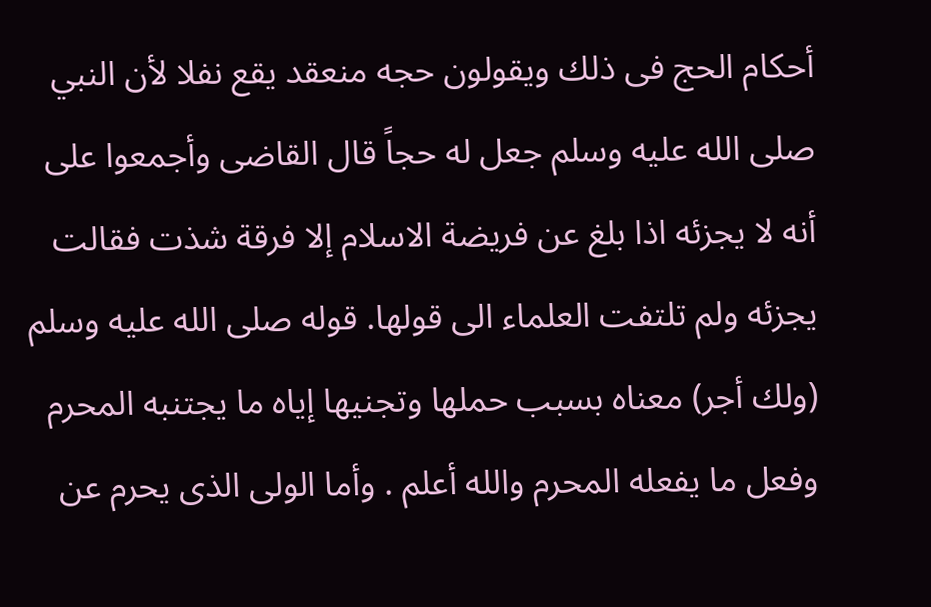أحكام الحج فى ذلك ويقولون حجه منعقد يقع نفلا لأن النبي صلى الله عليه وسلم جعل له حجاً قال القاضى وأجمعوا على أنه لا يجزئه اذا بلغ عن فريضة الاسلام إلا فرقة شذت فقالت يجزئه ولم تلتفت العلماء الى قولها. قوله صلى الله عليه وسلم (ولك أجر) معناه بسبب حملها وتجنيها إياه ما يجتنبه المحرم وفعل ما يفعله المحرم والله أعلم . وأما الولى الذى يحرم عن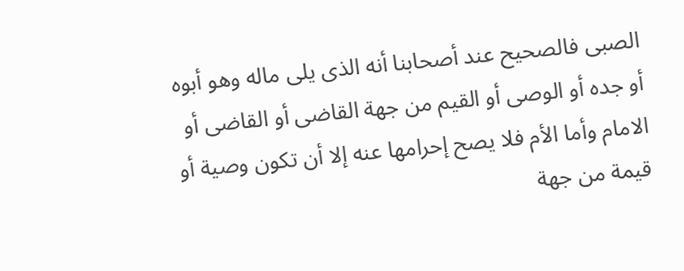الصبى فالصحيح عند أصحابنا أنه الذى يلى ماله وهو أبوه أو جده أو الوصى أو القيم من جهة القاضى أو القاضى أو الامام وأما الأم فلا يصح إحرامها عنه إلا أن تكون وصية أو قيمة من جهة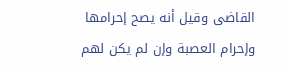القاضى وقيل أنه يصح إحرامها وإحرام العصبة وإن لم يكن لهم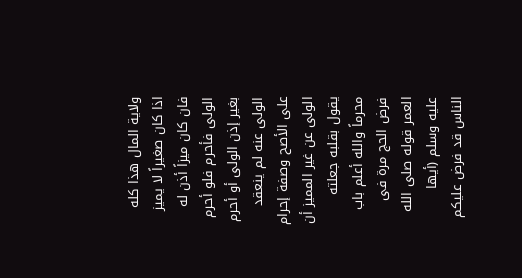ولاية المال هذا كله اذا كان صغيراً لا يميز فان كان ميزاً أذن له الولى فأحرم فلو أحرم بغير إذن الولى أو أحرم الولى عنه لم ينعقد على الأصح وصفة إحرام الولى عن غير المميز أن يقول بقلبه جعلته محرماً والله أعلم باب فرض الحج مرة فى العمر قوله صلى الله عليه وسلم (أيها الناس قد فرض عليكم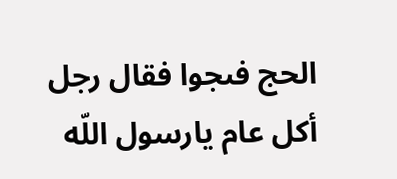الحج فىجوا فقال رجل أكل عام يارسول اللّه